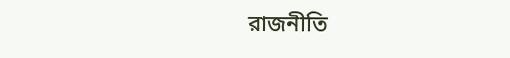রাজনীতি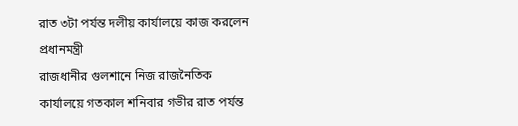রাত ৩টা পর্যন্ত দলীয় কার্যালয়ে কাজ করলেন প্রধানমন্ত্রী
রাজধানীর গুলশানে নিজ রাজনৈতিক কার্যালয়ে গতকাল শনিবার গভীর রাত পর্যন্ত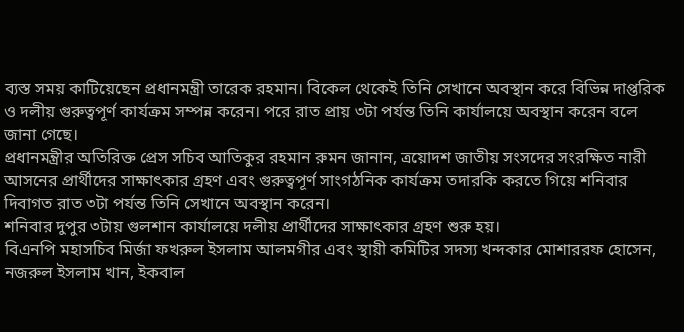ব্যস্ত সময় কাটিয়েছেন প্রধানমন্ত্রী তারেক রহমান। বিকেল থেকেই তিনি সেখানে অবস্থান করে বিভিন্ন দাপ্তরিক ও দলীয় গুরুত্বপূর্ণ কার্যক্রম সম্পন্ন করেন। পরে রাত প্রায় ৩টা পর্যন্ত তিনি কার্যালয়ে অবস্থান করেন বলে জানা গেছে।
প্রধানমন্ত্রীর অতিরিক্ত প্রেস সচিব আতিকুর রহমান রুমন জানান, ত্রয়োদশ জাতীয় সংসদের সংরক্ষিত নারী আসনের প্রার্থীদের সাক্ষাৎকার গ্রহণ এবং গুরুত্বপূর্ণ সাংগঠনিক কার্যক্রম তদারকি করতে গিয়ে শনিবার দিবাগত রাত ৩টা পর্যন্ত তিনি সেখানে অবস্থান করেন।
শনিবার দুপুর ৩টায় গুলশান কার্যালয়ে দলীয় প্রার্থীদের সাক্ষাৎকার গ্রহণ শুরু হয়।
বিএনপি মহাসচিব মির্জা ফখরুল ইসলাম আলমগীর এবং স্থায়ী কমিটির সদস্য খন্দকার মোশাররফ হোসেন, নজরুল ইসলাম খান, ইকবাল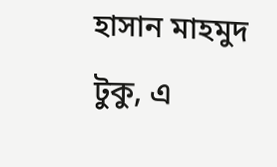হাসান মাহমুদ টুকু, এ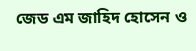জেড এম জাহিদ হোসেন ও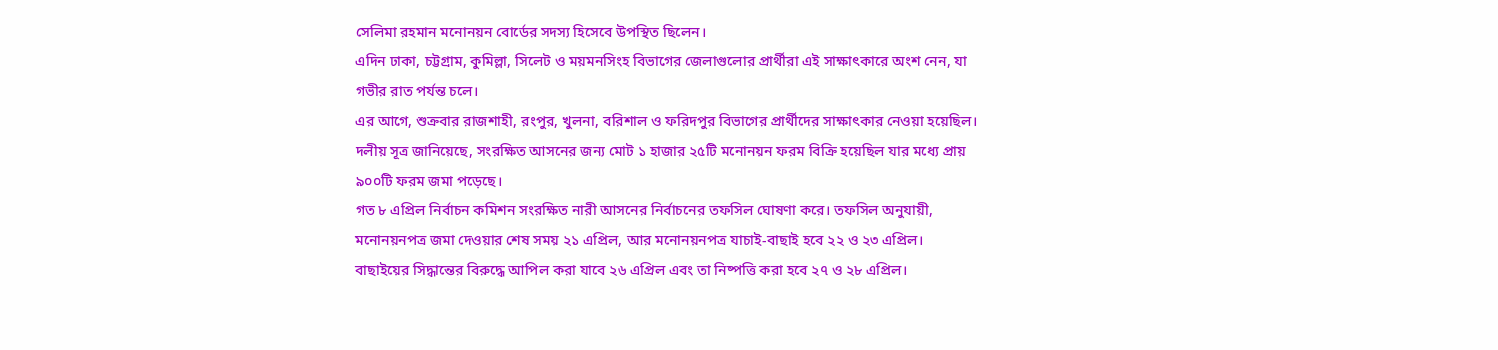সেলিমা রহমান মনোনয়ন বোর্ডের সদস্য হিসেবে উপস্থিত ছিলেন।
এদিন ঢাকা, চট্টগ্রাম, কুমিল্লা, সিলেট ও ময়মনসিংহ বিভাগের জেলাগুলোর প্রার্থীরা এই সাক্ষাৎকারে অংশ নেন, যা গভীর রাত পর্যন্ত চলে।
এর আগে, শুক্রবার রাজশাহী, রংপুর, খুলনা, বরিশাল ও ফরিদপুর বিভাগের প্রার্থীদের সাক্ষাৎকার নেওয়া হয়েছিল।
দলীয় সূত্র জানিয়েছে, সংরক্ষিত আসনের জন্য মোট ১ হাজার ২৫টি মনোনয়ন ফরম বিক্রি হয়েছিল যার মধ্যে প্রায় ৯০০টি ফরম জমা পড়েছে।
গত ৮ এপ্রিল নির্বাচন কমিশন সংরক্ষিত নারী আসনের নির্বাচনের তফসিল ঘোষণা করে। তফসিল অনুযায়ী, মনোনয়নপত্র জমা দেওয়ার শেষ সময় ২১ এপ্রিল, আর মনোনয়নপত্র যাচাই-বাছাই হবে ২২ ও ২৩ এপ্রিল। বাছাইয়ের সিদ্ধান্তের বিরুদ্ধে আপিল করা যাবে ২৬ এপ্রিল এবং তা নিষ্পত্তি করা হবে ২৭ ও ২৮ এপ্রিল।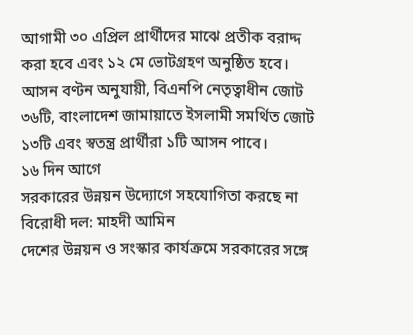আগামী ৩০ এপ্রিল প্রার্থীদের মাঝে প্রতীক বরাদ্দ করা হবে এবং ১২ মে ভোটগ্রহণ অনুষ্ঠিত হবে।
আসন বণ্টন অনুযায়ী, বিএনপি নেতৃত্বাধীন জোট ৩৬টি, বাংলাদেশ জামায়াতে ইসলামী সমর্থিত জোট ১৩টি এবং স্বতন্ত্র প্রার্থীরা ১টি আসন পাবে।
১৬ দিন আগে
সরকারের উন্নয়ন উদ্যোগে সহযোগিতা করছে না বিরোধী দল: মাহদী আমিন
দেশের উন্নয়ন ও সংস্কার কার্যক্রমে সরকারের সঙ্গে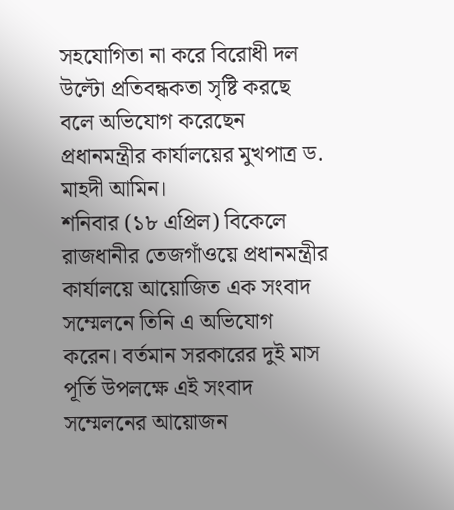সহযোগিতা না করে বিরোধী দল উল্টো প্রতিবন্ধকতা সৃষ্টি করছে বলে অভিযোগ করেছেন প্রধানমন্ত্রীর কার্যালয়ের মুখপাত্র ড. মাহদী আমিন।
শনিবার (১৮ এপ্রিল) বিকেলে রাজধানীর তেজগাঁওয়ে প্রধানমন্ত্রীর কার্যালয়ে আয়োজিত এক সংবাদ সম্মেলনে তিনি এ অভিযোগ করেন। বর্তমান সরকারের দুই মাস পূর্তি উপলক্ষে এই সংবাদ সম্মেলনের আয়োজন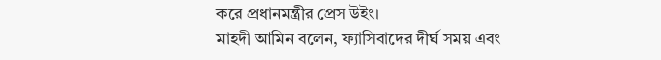করে প্রধানমন্ত্রীর প্রেস উইং।
মাহদী আমিন বলেন, ফ্যাসিবাদের দীর্ঘ সময় এবং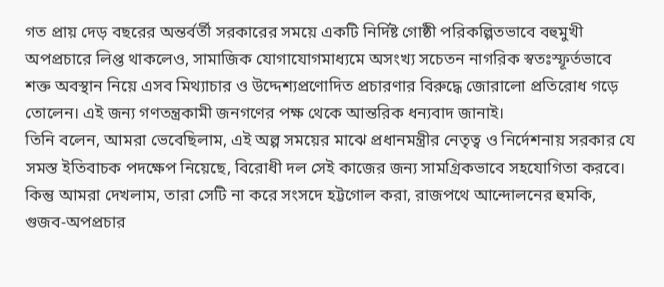গত প্রায় দেড় বছরের অন্তর্বর্তী সরকারের সময়ে একটি নির্দিষ্ট গোষ্ঠী পরিকল্পিতভাবে বহুমুখী অপপ্রচারে লিপ্ত থাকলেও, সামাজিক যোগাযোগমাধ্যমে অসংখ্য সচেতন নাগরিক স্বতঃস্ফূর্তভাবে শক্ত অবস্থান নিয়ে এসব মিথ্যাচার ও উদ্দেশ্যপ্রণোদিত প্রচারণার বিরুদ্ধে জোরালো প্রতিরোধ গড়ে তোলেন। এই জন্য গণতন্ত্রকামী জনগণের পক্ষ থেকে আন্তরিক ধন্যবাদ জানাই।
তিনি বলেন, আমরা ভেবেছিলাম, এই অল্প সময়ের মাঝে প্রধানমন্ত্রীর নেতৃত্ব ও নির্দেশনায় সরকার যে সমস্ত ইতিবাচক পদক্ষেপ নিয়েছে, বিরোধী দল সেই কাজের জন্য সামগ্রিকভাবে সহযোগিতা করবে। কিন্তু আমরা দেখলাম, তারা সেটি না করে সংসদে হট্টগোল করা, রাজপথে আন্দোলনের হুমকি, গুজব-অপপ্রচার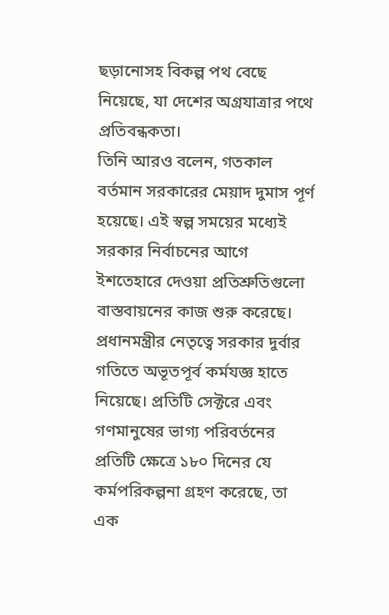ছড়ানোসহ বিকল্প পথ বেছে নিয়েছে, যা দেশের অগ্রযাত্রার পথে প্রতিবন্ধকতা।
তিনি আরও বলেন, গতকাল বর্তমান সরকারের মেয়াদ দুমাস পূর্ণ হয়েছে। এই স্বল্প সময়ের মধ্যেই সরকার নির্বাচনের আগে ইশতেহারে দেওয়া প্রতিশ্রুতিগুলো বাস্তবায়নের কাজ শুরু করেছে। প্রধানমন্ত্রীর নেতৃত্বে সরকার দুর্বার গতিতে অভূতপূর্ব কর্মযজ্ঞ হাতে নিয়েছে। প্রতিটি সেক্টরে এবং গণমানুষের ভাগ্য পরিবর্তনের প্রতিটি ক্ষেত্রে ১৮০ দিনের যে কর্মপরিকল্পনা গ্রহণ করেছে, তা এক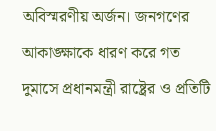অবিস্মরণীয় অর্জন। জনগণের আকাঙ্ক্ষাকে ধারণ করে গত দুমাসে প্রধানমন্ত্রী রাষ্ট্রের ও প্রতিটি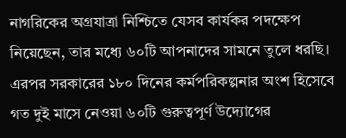নাগরিকের অগ্রযাত্রা নিশ্চিতে যেসব কার্যকর পদক্ষেপ নিয়েছেন, তার মধ্যে ৬০টি আপনাদের সামনে তুলে ধরছি।
এরপর সরকারের ১৮০ দিনের কর্মপরিকল্পনার অংশ হিসেবে গত দুই মাসে নেওয়া ৬০টি গুরুত্বপূর্ণ উদ্যোগের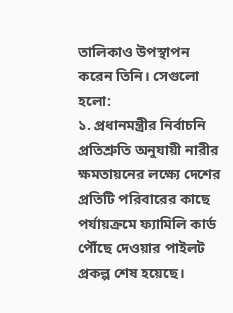তালিকাও উপস্থাপন করেন তিনি। সেগুলো হলো:
১. প্রধানমন্ত্রীর নির্বাচনি প্রতিশ্রুতি অনুযায়ী নারীর ক্ষমতায়নের লক্ষ্যে দেশের প্রতিটি পরিবারের কাছে পর্যায়ক্রমে ফ্যামিলি কার্ড পৌঁছে দেওয়ার পাইলট প্রকল্প শেষ হয়েছে।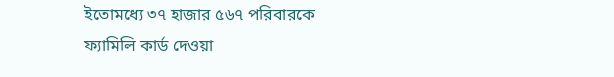ইতোমধ্যে ৩৭ হাজার ৫৬৭ পরিবারকে ফ্যামিলি কার্ড দেওয়া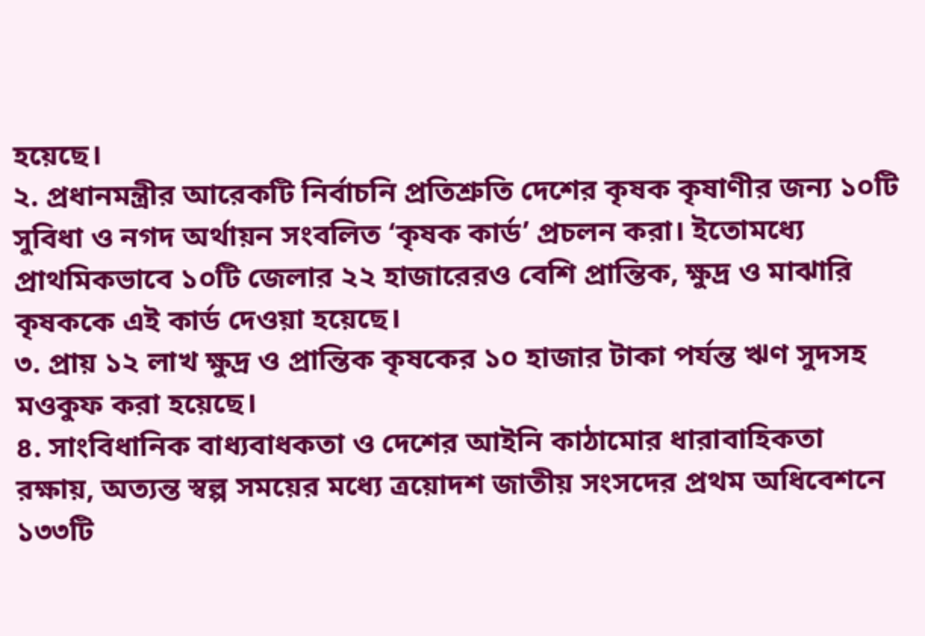হয়েছে।
২. প্রধানমন্ত্রীর আরেকটি নির্বাচনি প্রতিশ্রুতি দেশের কৃষক কৃষাণীর জন্য ১০টি সুবিধা ও নগদ অর্থায়ন সংবলিত ‘কৃষক কার্ড’ প্রচলন করা। ইতোমধ্যে প্রাথমিকভাবে ১০টি জেলার ২২ হাজারেরও বেশি প্রান্তিক, ক্ষুদ্র ও মাঝারি কৃষককে এই কার্ড দেওয়া হয়েছে।
৩. প্রায় ১২ লাখ ক্ষুদ্র ও প্রান্তিক কৃষকের ১০ হাজার টাকা পর্যন্ত ঋণ সুদসহ মওকুফ করা হয়েছে।
৪. সাংবিধানিক বাধ্যবাধকতা ও দেশের আইনি কাঠামোর ধারাবাহিকতা রক্ষায়, অত্যন্ত স্বল্প সময়ের মধ্যে ত্রয়োদশ জাতীয় সংসদের প্রথম অধিবেশনে ১৩৩টি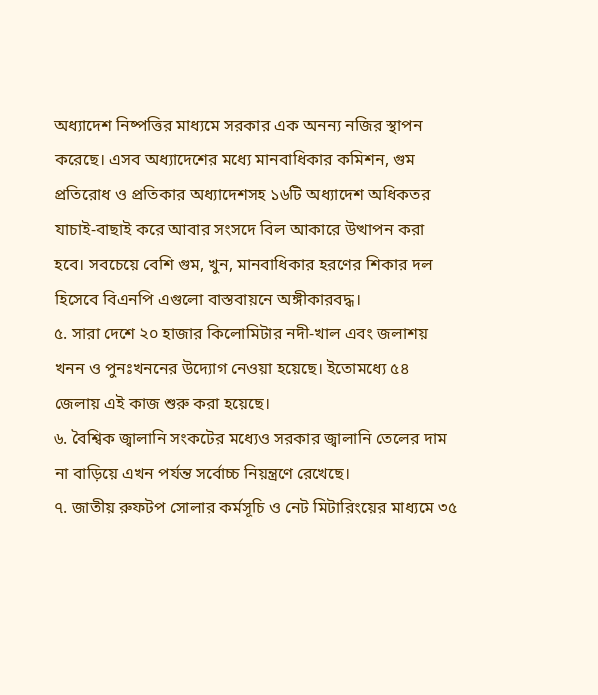অধ্যাদেশ নিষ্পত্তির মাধ্যমে সরকার এক অনন্য নজির স্থাপন করেছে। এসব অধ্যাদেশের মধ্যে মানবাধিকার কমিশন, গুম প্রতিরোধ ও প্রতিকার অধ্যাদেশসহ ১৬টি অধ্যাদেশ অধিকতর যাচাই-বাছাই করে আবার সংসদে বিল আকারে উত্থাপন করা হবে। সবচেয়ে বেশি গুম, খুন, মানবাধিকার হরণের শিকার দল হিসেবে বিএনপি এগুলো বাস্তবায়নে অঙ্গীকারবদ্ধ।
৫. সারা দেশে ২০ হাজার কিলোমিটার নদী-খাল এবং জলাশয় খনন ও পুনঃখননের উদ্যোগ নেওয়া হয়েছে। ইতোমধ্যে ৫৪ জেলায় এই কাজ শুরু করা হয়েছে।
৬. বৈশ্বিক জ্বালানি সংকটের মধ্যেও সরকার জ্বালানি তেলের দাম না বাড়িয়ে এখন পর্যন্ত সর্বোচ্চ নিয়ন্ত্রণে রেখেছে।
৭. জাতীয় রুফটপ সোলার কর্মসূচি ও নেট মিটারিংয়ের মাধ্যমে ৩৫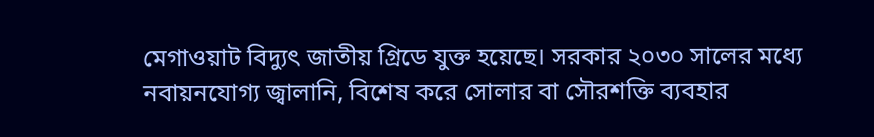মেগাওয়াট বিদ্যুৎ জাতীয় গ্রিডে যুক্ত হয়েছে। সরকার ২০৩০ সালের মধ্যে নবায়নযোগ্য জ্বালানি, বিশেষ করে সোলার বা সৌরশক্তি ব্যবহার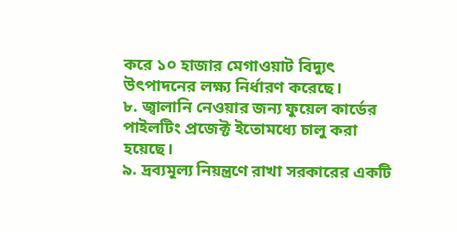করে ১০ হাজার মেগাওয়াট বিদ্যুৎ উৎপাদনের লক্ষ্য নির্ধারণ করেছে।
৮. জ্বালানি নেওয়ার জন্য ফুয়েল কার্ডের পাইলটিং প্রজেক্ট ইতোমধ্যে চালু করা হয়েছে।
৯. দ্রব্যমূল্য নিয়ন্ত্রণে রাখা সরকারের একটি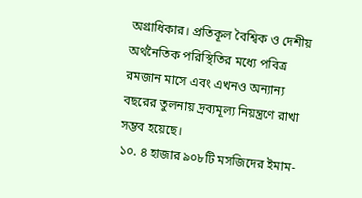অগ্রাধিকার। প্রতিকূল বৈশ্বিক ও দেশীয় অর্থনৈতিক পরিস্থিতির মধ্যে পবিত্র রমজান মাসে এবং এখনও অন্যান্য বছরের তুলনায় দ্রব্যমূল্য নিয়ন্ত্রণে রাখা সম্ভব হয়েছে।
১০. ৪ হাজার ৯০৮টি মসজিদের ইমাম-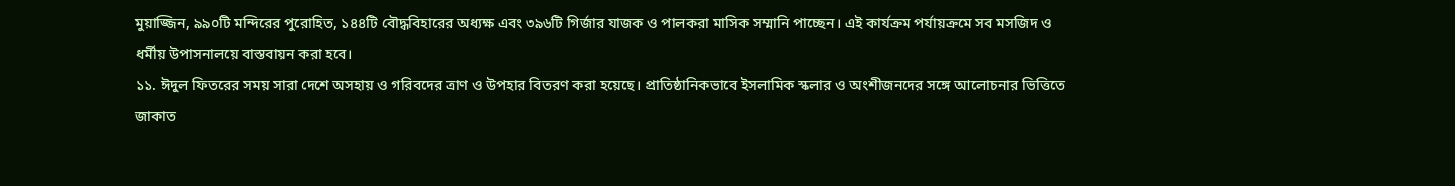মুয়াজ্জিন, ৯৯০টি মন্দিরের পুরোহিত, ১৪৪টি বৌদ্ধবিহারের অধ্যক্ষ এবং ৩৯৬টি গির্জার যাজক ও পালকরা মাসিক সম্মানি পাচ্ছেন। এই কার্যক্রম পর্যায়ক্রমে সব মসজিদ ও ধর্মীয় উপাসনালয়ে বাস্তবায়ন করা হবে।
১১. ঈদুল ফিতরের সময় সারা দেশে অসহায় ও গরিবদের ত্রাণ ও উপহার বিতরণ করা হয়েছে। প্রাতিষ্ঠানিকভাবে ইসলামিক স্কলার ও অংশীজনদের সঙ্গে আলোচনার ভিত্তিতে জাকাত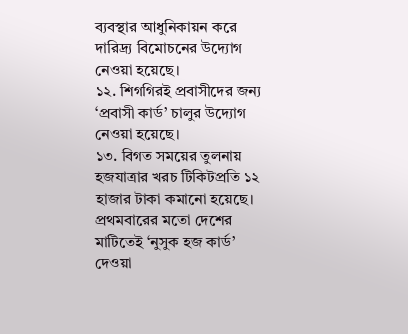ব্যবস্থার আধুনিকায়ন করে দারিদ্র্য বিমোচনের উদ্যোগ নেওয়া হয়েছে।
১২. শিগগিরই প্রবাসীদের জন্য ‘প্রবাসী কার্ড’ চালুর উদ্যোগ নেওয়া হয়েছে।
১৩. বিগত সময়ের তুলনায় হজযাত্রার খরচ টিকিটপ্রতি ১২ হাজার টাকা কমানো হয়েছে। প্রথমবারের মতো দেশের মাটিতেই ‘নুসুক হজ কার্ড’ দেওয়া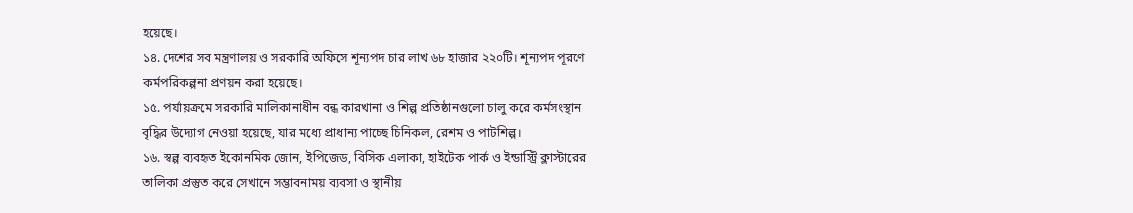হয়েছে।
১৪. দেশের সব মন্ত্রণালয় ও সরকারি অফিসে শূন্যপদ চার লাখ ৬৮ হাজার ২২০টি। শূন্যপদ পূরণে কর্মপরিকল্পনা প্রণয়ন করা হয়েছে।
১৫. পর্যায়ক্রমে সরকারি মালিকানাধীন বন্ধ কারখানা ও শিল্প প্রতিষ্ঠানগুলো চালু করে কর্মসংস্থান বৃদ্ধির উদ্যোগ নেওয়া হয়েছে, যার মধ্যে প্রাধান্য পাচ্ছে চিনিকল, রেশম ও পাটশিল্প।
১৬. স্বল্প ব্যবহৃত ইকোনমিক জোন, ইপিজেড, বিসিক এলাকা, হাইটেক পার্ক ও ইন্ডাস্ট্রি ক্লাস্টারের তালিকা প্রস্তুত করে সেখানে সম্ভাবনাময় ব্যবসা ও স্থানীয়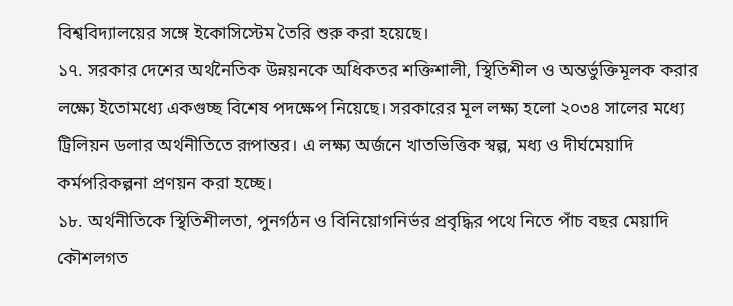বিশ্ববিদ্যালয়ের সঙ্গে ইকোসিস্টেম তৈরি শুরু করা হয়েছে।
১৭. সরকার দেশের অর্থনৈতিক উন্নয়নকে অধিকতর শক্তিশালী, স্থিতিশীল ও অন্তর্ভুক্তিমূলক করার লক্ষ্যে ইতোমধ্যে একগুচ্ছ বিশেষ পদক্ষেপ নিয়েছে। সরকারের মূল লক্ষ্য হলো ২০৩৪ সালের মধ্যে ট্রিলিয়ন ডলার অর্থনীতিতে রূপান্তর। এ লক্ষ্য অর্জনে খাতভিত্তিক স্বল্প, মধ্য ও দীর্ঘমেয়াদি কর্মপরিকল্পনা প্রণয়ন করা হচ্ছে।
১৮. অর্থনীতিকে স্থিতিশীলতা, পুনর্গঠন ও বিনিয়োগনির্ভর প্রবৃদ্ধির পথে নিতে পাঁচ বছর মেয়াদি কৌশলগত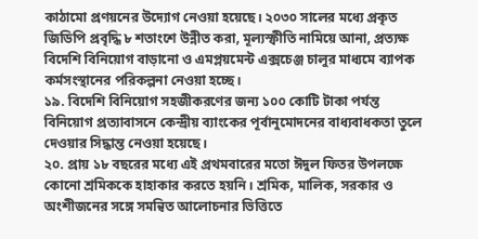কাঠামো প্রণয়নের উদ্যোগ নেওয়া হয়েছে। ২০৩০ সালের মধ্যে প্রকৃত জিডিপি প্রবৃদ্ধি ৮ শতাংশে উন্নীত করা, মূল্যস্ফীতি নামিয়ে আনা, প্রত্যক্ষ বিদেশি বিনিয়োগ বাড়ানো ও এমপ্লয়মেন্ট এক্সচেঞ্জ চালুর মাধ্যমে ব্যাপক কর্মসংস্থানের পরিকল্পনা নেওয়া হচ্ছে।
১৯. বিদেশি বিনিয়োগ সহজীকরণের জন্য ১০০ কোটি টাকা পর্যন্ত বিনিয়োগ প্রত্যাবাসনে কেন্দ্রীয় ব্যাংকের পূর্বানুমোদনের বাধ্যবাধকতা তুলে দেওয়ার সিদ্ধান্ত নেওয়া হয়েছে।
২০. প্রায় ১৮ বছরের মধ্যে এই প্রথমবারের মতো ঈদুল ফিতর উপলক্ষে কোনো শ্রমিককে হাহাকার করতে হয়নি। শ্রমিক, মালিক, সরকার ও অংশীজনের সঙ্গে সমন্বিত আলোচনার ভিত্তিতে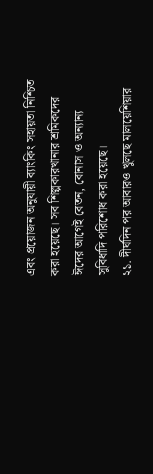এবং প্রয়োজন অনুযায়ী ব্যাংকিং সহায়তা নিশ্চিত করা হয়েছে। সব শিল্পকারখানার শ্রমিকদের ঈদের আগেই বেতন, বোনাস ও অন্যান্য সুবিধাদি পরিশোধ করা হয়েছে।
২১. দীর্ঘদিন পর আবারও খুলছে মালয়েশিয়ার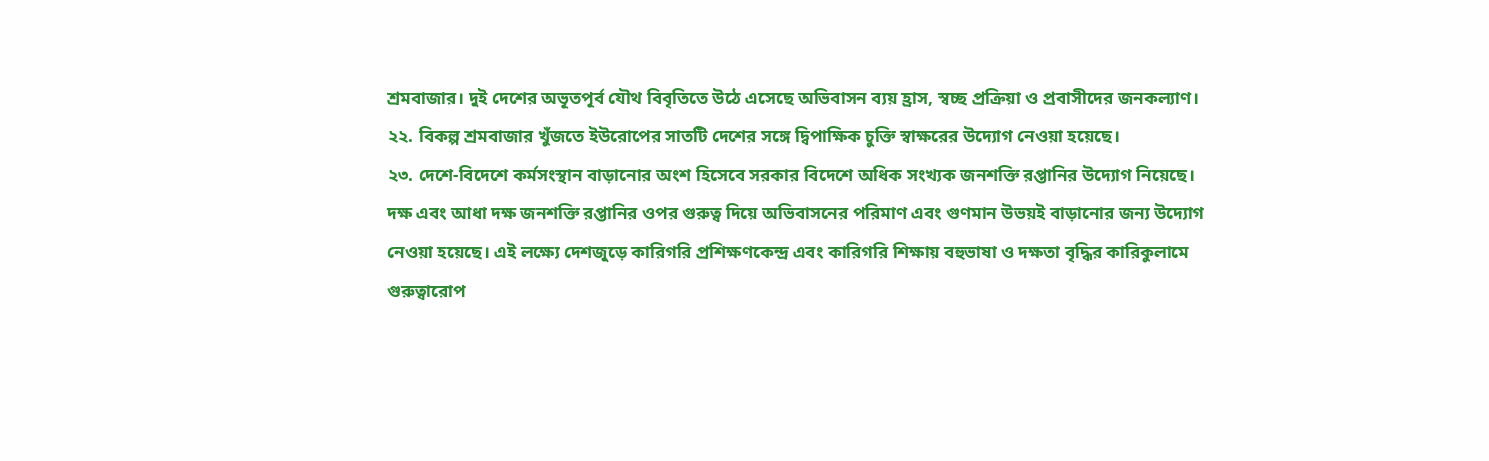শ্রমবাজার। দুই দেশের অভূতপূর্ব যৌথ বিবৃতিতে উঠে এসেছে অভিবাসন ব্যয় হ্রাস, স্বচ্ছ প্রক্রিয়া ও প্রবাসীদের জনকল্যাণ।
২২. বিকল্প শ্রমবাজার খুঁজতে ইউরোপের সাতটি দেশের সঙ্গে দ্বিপাক্ষিক চুক্তি স্বাক্ষরের উদ্যোগ নেওয়া হয়েছে।
২৩. দেশে-বিদেশে কর্মসংস্থান বাড়ানোর অংশ হিসেবে সরকার বিদেশে অধিক সংখ্যক জনশক্তি রপ্তানির উদ্যোগ নিয়েছে। দক্ষ এবং আধা দক্ষ জনশক্তি রপ্তানির ওপর গুরুত্ব দিয়ে অভিবাসনের পরিমাণ এবং গুণমান উভয়ই বাড়ানোর জন্য উদ্যোগ নেওয়া হয়েছে। এই লক্ষ্যে দেশজুড়ে কারিগরি প্রশিক্ষণকেন্দ্র এবং কারিগরি শিক্ষায় বহুভাষা ও দক্ষতা বৃদ্ধির কারিকুলামে গুরুত্বারোপ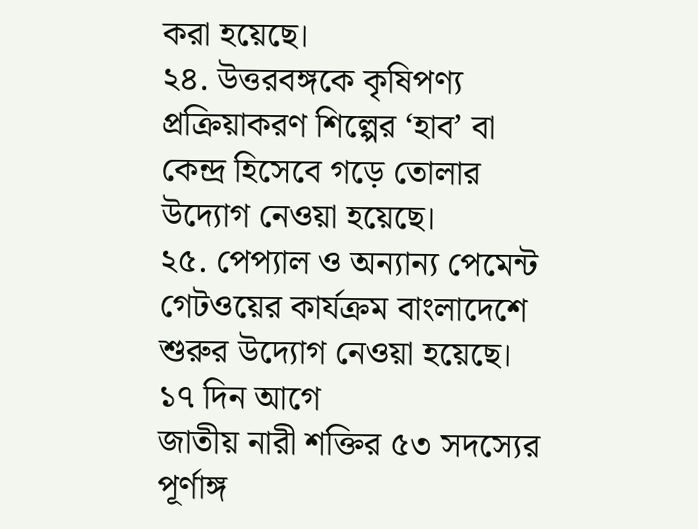করা হয়েছে।
২৪. উত্তরবঙ্গকে কৃষিপণ্য প্রক্রিয়াকরণ শিল্পের ‘হাব’ বা কেন্দ্র হিসেবে গড়ে তোলার উদ্যোগ নেওয়া হয়েছে।
২৫. পেপ্যাল ও অন্যান্য পেমেন্ট গেটওয়ের কার্যক্রম বাংলাদেশে শুরুর উদ্যোগ নেওয়া হয়েছে।
১৭ দিন আগে
জাতীয় নারী শক্তির ৫৩ সদস্যের পূর্ণাঙ্গ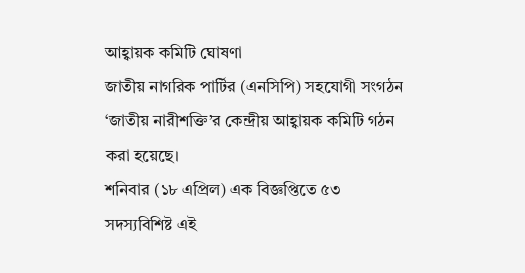আহ্বায়ক কমিটি ঘোষণা
জাতীয় নাগরিক পার্টির (এনসিপি) সহযোগী সংগঠন ‘জাতীয় নারীশক্তি’র কেন্দ্রীয় আহ্বায়ক কমিটি গঠন করা হয়েছে।
শনিবার (১৮ এপ্রিল) এক বিজ্ঞপ্তিতে ৫৩ সদস্যবিশিষ্ট এই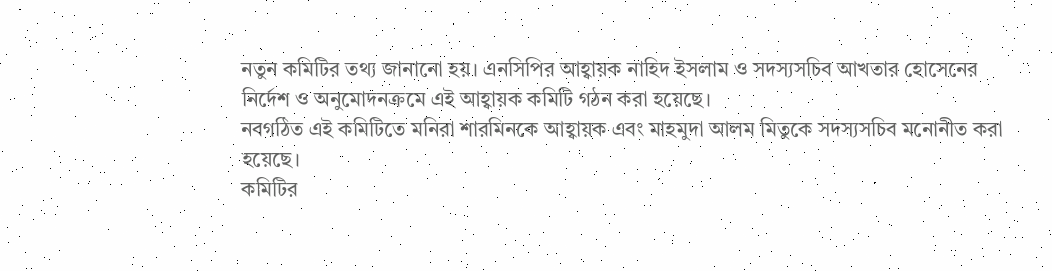নতুন কমিটির তথ্য জানানো হয়। এনসিপির আহ্বায়ক নাহিদ ইসলাম ও সদস্যসচিব আখতার হোসেনের নির্দেশ ও অনুমোদনক্রমে এই আহ্বায়ক কমিটি গঠন করা হয়েছে।
নবগঠিত এই কমিটিতে মনিরা শারমিনকে আহ্বায়ক এবং মাহমুদা আলম মিতুকে সদস্যসচিব মনোনীত করা হয়েছে।
কমিটির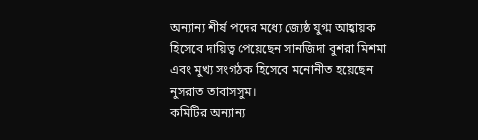অন্যান্য শীর্ষ পদের মধ্যে জ্যেষ্ঠ যুগ্ম আহ্বায়ক হিসেবে দায়িত্ব পেয়েছেন সানজিদা বুশরা মিশমা এবং মুখ্য সংগঠক হিসেবে মনোনীত হয়েছেন নুসরাত তাবাসসুম।
কমিটির অন্যান্য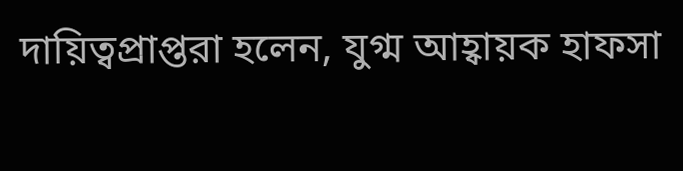দায়িত্বপ্রাপ্তরা হলেন, যুগ্ম আহ্বায়ক হাফসা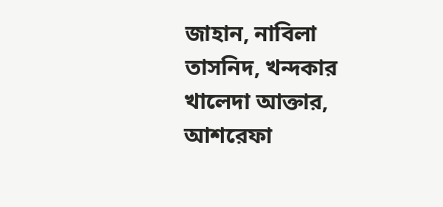জাহান, নাবিলা তাসনিদ, খন্দকার খালেদা আক্তার, আশরেফা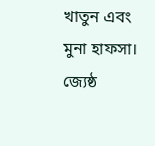খাতুন এবং মুনা হাফসা।
জ্যেষ্ঠ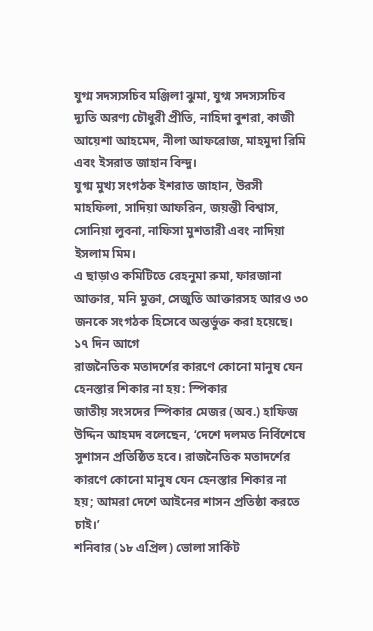যুগ্ম সদস্যসচিব মঞ্জিলা ঝুমা, যুগ্ম সদস্যসচিব দ্যুতি অরণ্য চৌধুরী প্রীতি, নাহিদা বুশরা, কাজী আয়েশা আহমেদ, নীলা আফরোজ, মাহমুদা রিমি এবং ইসরাত জাহান বিন্দু।
যুগ্ম মুখ্য সংগঠক ইশরাত জাহান, উরসী মাহফিলা, সাদিয়া আফরিন, জয়ন্তী বিশ্বাস, সোনিয়া লুবনা, নাফিসা মুশতারী এবং নাদিয়া ইসলাম মিম।
এ ছাড়াও কমিটিতে রেহনুমা রুমা, ফারজানা আক্তার, মনি মুক্তা, সেজুতি আক্তারসহ আরও ৩০ জনকে সংগঠক হিসেবে অন্তর্ভুক্ত করা হয়েছে।
১৭ দিন আগে
রাজনৈতিক মতাদর্শের কারণে কোনো মানুষ যেন হেনস্তার শিকার না হয়: স্পিকার
জাতীয় সংসদের স্পিকার মেজর (অব.) হাফিজ উদ্দিন আহমদ বলেছেন, ‘দেশে দলমত নির্বিশেষে সুশাসন প্রতিষ্ঠিত হবে। রাজনৈতিক মতাদর্শের কারণে কোনো মানুষ যেন হেনস্তার শিকার না হয়; আমরা দেশে আইনের শাসন প্রতিষ্ঠা করতে চাই।’
শনিবার (১৮ এপ্রিল) ভোলা সার্কিট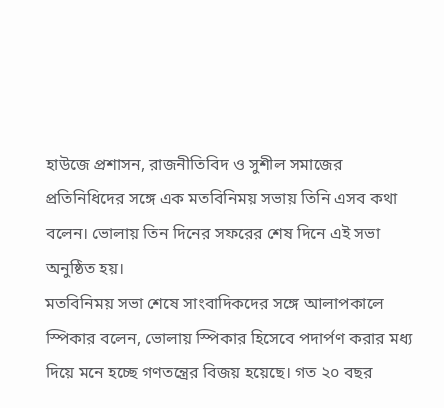হাউজে প্রশাসন, রাজনীতিবিদ ও সুশীল সমাজের প্রতিনিধিদের সঙ্গে এক মতবিনিময় সভায় তিনি এসব কথা বলেন। ভোলায় তিন দিনের সফরের শেষ দিনে এই সভা অনুষ্ঠিত হয়।
মতবিনিময় সভা শেষে সাংবাদিকদের সঙ্গে আলাপকালে স্পিকার বলেন, ভোলায় স্পিকার হিসেবে পদার্পণ করার মধ্য দিয়ে মনে হচ্ছে গণতন্ত্রের বিজয় হয়েছে। গত ২০ বছর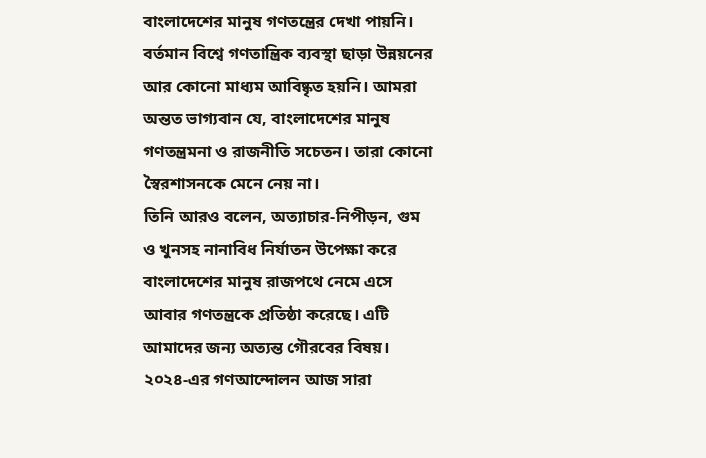বাংলাদেশের মানুষ গণতন্ত্রের দেখা পায়নি। বর্তমান বিশ্বে গণতান্ত্রিক ব্যবস্থা ছাড়া উন্নয়নের আর কোনো মাধ্যম আবিষ্কৃত হয়নি। আমরা অন্তত ভাগ্যবান যে, বাংলাদেশের মানুষ গণতন্ত্রমনা ও রাজনীতি সচেতন। তারা কোনো স্বৈরশাসনকে মেনে নেয় না।
তিনি আরও বলেন, অত্যাচার-নিপীড়ন, গুম ও খুনসহ নানাবিধ নির্যাতন উপেক্ষা করে বাংলাদেশের মানুষ রাজপথে নেমে এসে আবার গণতন্ত্রকে প্রতিষ্ঠা করেছে। এটি আমাদের জন্য অত্যন্ত গৌরবের বিষয়। ২০২৪-এর গণআন্দোলন আজ সারা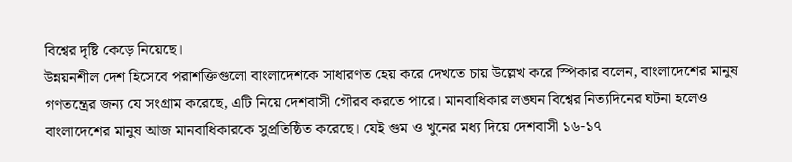বিশ্বের দৃষ্টি কেড়ে নিয়েছে।
উন্নয়নশীল দেশ হিসেবে পরাশক্তিগুলো বাংলাদেশকে সাধারণত হেয় করে দেখতে চায় উল্লেখ করে স্পিকার বলেন, বাংলাদেশের মানুষ গণতন্ত্রের জন্য যে সংগ্রাম করেছে, এটি নিয়ে দেশবাসী গৌরব করতে পারে। মানবাধিকার লঙ্ঘন বিশ্বের নিত্যদিনের ঘটনা হলেও বাংলাদেশের মানুষ আজ মানবাধিকারকে সুপ্রতিষ্ঠিত করেছে। যেই গুম ও খুনের মধ্য দিয়ে দেশবাসী ১৬-১৭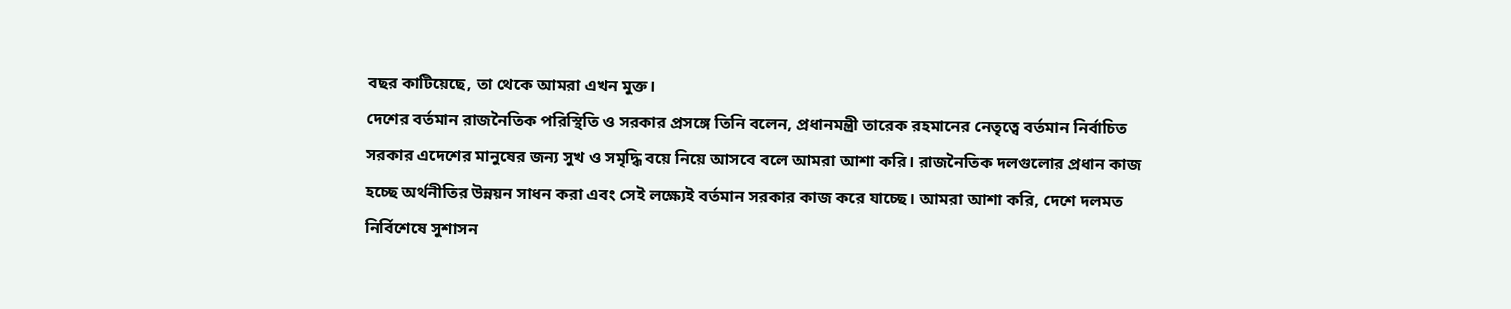বছর কাটিয়েছে, তা থেকে আমরা এখন মুক্ত।
দেশের বর্তমান রাজনৈতিক পরিস্থিতি ও সরকার প্রসঙ্গে তিনি বলেন, প্রধানমন্ত্রী তারেক রহমানের নেতৃত্বে বর্তমান নির্বাচিত সরকার এদেশের মানুষের জন্য সুখ ও সমৃদ্ধি বয়ে নিয়ে আসবে বলে আমরা আশা করি। রাজনৈতিক দলগুলোর প্রধান কাজ হচ্ছে অর্থনীতির উন্নয়ন সাধন করা এবং সেই লক্ষ্যেই বর্তমান সরকার কাজ করে যাচ্ছে। আমরা আশা করি, দেশে দলমত নির্বিশেষে সুশাসন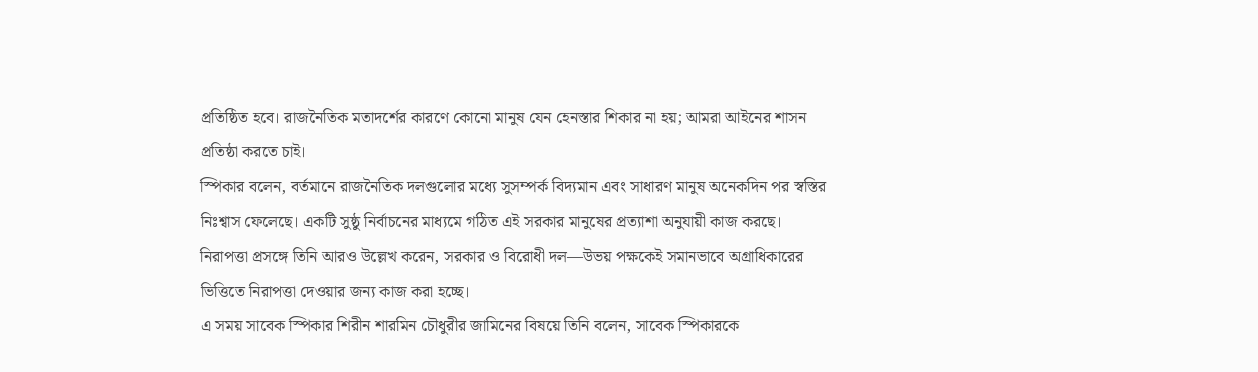প্রতিষ্ঠিত হবে। রাজনৈতিক মতাদর্শের কারণে কোনো মানুষ যেন হেনস্তার শিকার না হয়; আমরা আইনের শাসন প্রতিষ্ঠা করতে চাই।
স্পিকার বলেন, বর্তমানে রাজনৈতিক দলগুলোর মধ্যে সুসম্পর্ক বিদ্যমান এবং সাধারণ মানুষ অনেকদিন পর স্বস্তির নিঃশ্বাস ফেলেছে। একটি সুষ্ঠু নির্বাচনের মাধ্যমে গঠিত এই সরকার মানুষের প্রত্যাশা অনুযায়ী কাজ করছে।
নিরাপত্তা প্রসঙ্গে তিনি আরও উল্লেখ করেন, সরকার ও বিরোধী দল—উভয় পক্ষকেই সমানভাবে অগ্রাধিকারের ভিত্তিতে নিরাপত্তা দেওয়ার জন্য কাজ করা হচ্ছে।
এ সময় সাবেক স্পিকার শিরীন শারমিন চৌধুরীর জামিনের বিষয়ে তিনি বলেন, সাবেক স্পিকারকে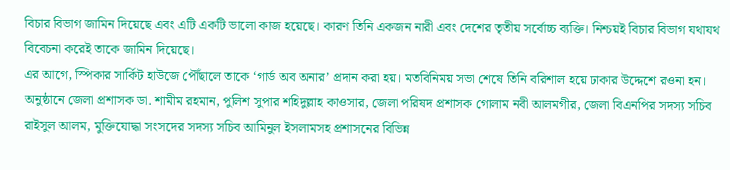বিচার বিভাগ জামিন দিয়েছে এবং এটি একটি ভালো কাজ হয়েছে। কারণ তিনি একজন নারী এবং দেশের তৃতীয় সর্বোচ্চ ব্যক্তি। নিশ্চয়ই বিচার বিভাগ যথাযথ বিবেচনা করেই তাকে জামিন দিয়েছে।
এর আগে, স্পিকার সার্কিট হাউজে পৌঁছালে তাকে ‘গার্ড অব অনার’ প্রদান করা হয়। মতবিনিময় সভা শেষে তিনি বরিশাল হয়ে ঢাকার উদ্দেশে রওনা হন।
অনুষ্ঠানে জেলা প্রশাসক ডা. শামীম রহমান, পুলিশ সুপার শহিদুল্লাহ কাওসার, জেলা পরিষদ প্রশাসক গোলাম নবী আলমগীর, জেলা বিএনপির সদস্য সচিব রাইসুল আলম, মুক্তিযোদ্ধা সংসদের সদস্য সচিব আমিনুল ইসলামসহ প্রশাসনের বিভিন্ন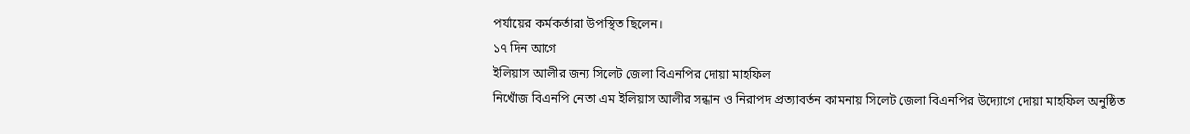পর্যায়ের কর্মকর্তারা উপস্থিত ছিলেন।
১৭ দিন আগে
ইলিয়াস আলীর জন্য সিলেট জেলা বিএনপির দোয়া মাহফিল
নিখোঁজ বিএনপি নেতা এম ইলিয়াস আলীর সন্ধান ও নিরাপদ প্রত্যাবর্তন কামনায় সিলেট জেলা বিএনপির উদ্যোগে দোয়া মাহফিল অনুষ্ঠিত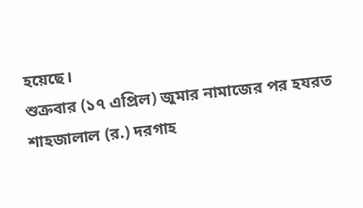হয়েছে।
শুক্রবার (১৭ এপ্রিল) জুমার নামাজের পর হযরত শাহজালাল (র.) দরগাহ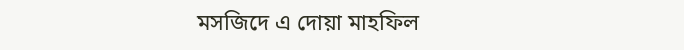মসজিদে এ দোয়া মাহফিল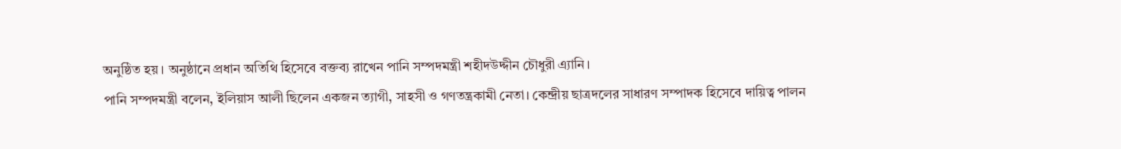অনুষ্ঠিত হয়। অনুষ্ঠানে প্রধান অতিথি হিসেবে বক্তব্য রাখেন পানি সম্পদমন্ত্রী শহীদউদ্দীন চৌধুরী এ্যানি।
পানি সম্পদমন্ত্রী বলেন, ইলিয়াস আলী ছিলেন একজন ত্যাগী, সাহসী ও গণতন্ত্রকামী নেতা। কেন্দ্রীয় ছাত্রদলের সাধারণ সম্পাদক হিসেবে দায়িত্ব পালন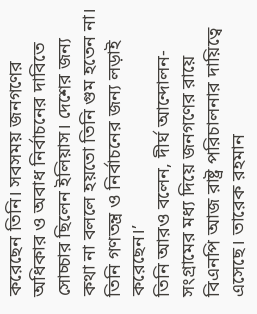করেছেন তিনি। সবসময় জনগণের অধিকার ও অবাধ নির্বাচনের দাবিতে সোচ্চার ছিলেন ইলিয়াস। দেশের জন্য কথা না বললে হয়তো তিনি গুম হতেন না। তিনি গণতন্ত্র ও নির্বাচনের জন্য লড়াই করেছেন।’
তিনি আরও বলেন, দীর্ঘ আন্দোলন-সংগ্রামের মধ্য দিয়ে জনগণের রায়ে বিএনপি আজ রাষ্ট্র পরিচালনার দায়িত্বে এসেছে। তারেক রহমান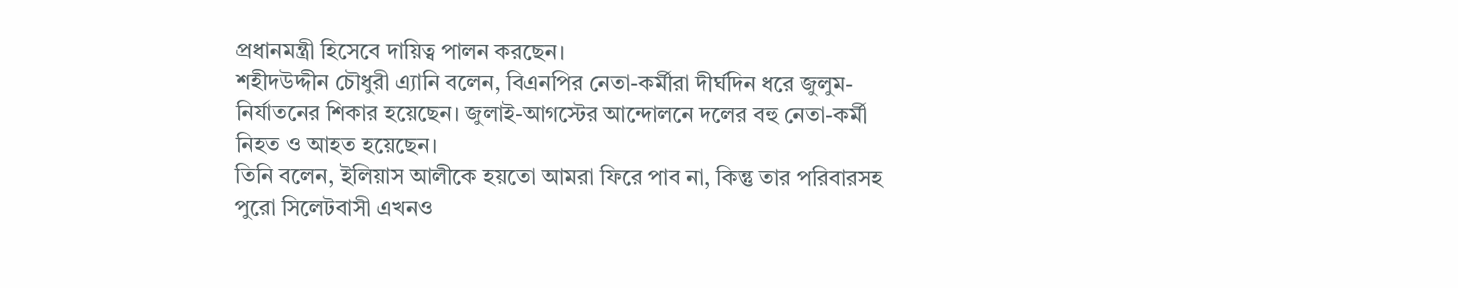প্রধানমন্ত্রী হিসেবে দায়িত্ব পালন করছেন।
শহীদউদ্দীন চৌধুরী এ্যানি বলেন, বিএনপির নেতা-কর্মীরা দীর্ঘদিন ধরে জুলুম-নির্যাতনের শিকার হয়েছেন। জুলাই-আগস্টের আন্দোলনে দলের বহু নেতা-কর্মী নিহত ও আহত হয়েছেন।
তিনি বলেন, ইলিয়াস আলীকে হয়তো আমরা ফিরে পাব না, কিন্তু তার পরিবারসহ পুরো সিলেটবাসী এখনও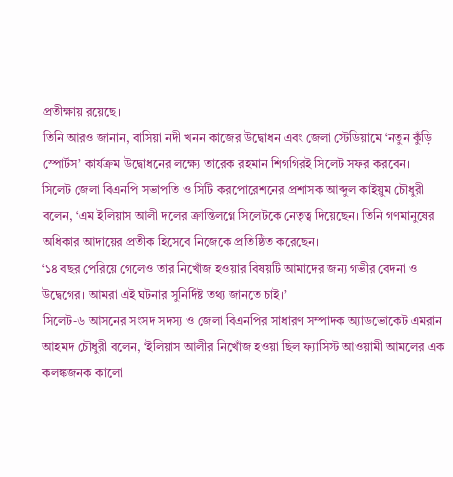প্রতীক্ষায় রয়েছে।
তিনি আরও জানান, বাসিয়া নদী খনন কাজের উদ্বোধন এবং জেলা স্টেডিয়ামে ‘নতুন কুঁড়ি স্পোর্টস’ কার্যক্রম উদ্বোধনের লক্ষ্যে তারেক রহমান শিগগিরই সিলেট সফর করবেন।
সিলেট জেলা বিএনপি সভাপতি ও সিটি করপোরেশনের প্রশাসক আব্দুল কাইয়ুম চৌধুরী বলেন, ‘এম ইলিয়াস আলী দলের ক্রান্তিলগ্নে সিলেটকে নেতৃত্ব দিয়েছেন। তিনি গণমানুষের অধিকার আদায়ের প্রতীক হিসেবে নিজেকে প্রতিষ্ঠিত করেছেন।
‘১৪ বছর পেরিয়ে গেলেও তার নিখোঁজ হওয়ার বিষয়টি আমাদের জন্য গভীর বেদনা ও উদ্বেগের। আমরা এই ঘটনার সুনির্দিষ্ট তথ্য জানতে চাই।’
সিলেট-৬ আসনের সংসদ সদস্য ও জেলা বিএনপির সাধারণ সম্পাদক অ্যাডভোকেট এমরান আহমদ চৌধুরী বলেন, ‘ইলিয়াস আলীর নিখোঁজ হওয়া ছিল ফ্যাসিস্ট আওয়ামী আমলের এক কলঙ্কজনক কালো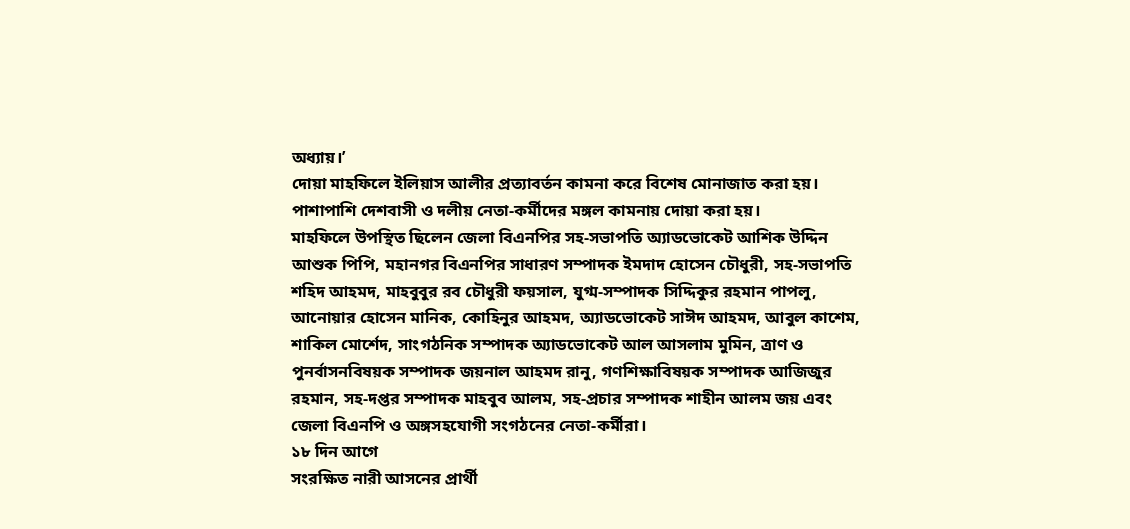অধ্যায়।’
দোয়া মাহফিলে ইলিয়াস আলীর প্রত্যাবর্তন কামনা করে বিশেষ মোনাজাত করা হয়। পাশাপাশি দেশবাসী ও দলীয় নেতা-কর্মীদের মঙ্গল কামনায় দোয়া করা হয়।
মাহফিলে উপস্থিত ছিলেন জেলা বিএনপির সহ-সভাপতি অ্যাডভোকেট আশিক উদ্দিন আশুক পিপি, মহানগর বিএনপির সাধারণ সম্পাদক ইমদাদ হোসেন চৌধুরী, সহ-সভাপতি শহিদ আহমদ, মাহবুবুর রব চৌধুরী ফয়সাল, যুগ্ম-সম্পাদক সিদ্দিকুর রহমান পাপলু, আনোয়ার হোসেন মানিক, কোহিনুর আহমদ, অ্যাডভোকেট সাঈদ আহমদ, আবুল কাশেম, শাকিল মোর্শেদ, সাংগঠনিক সম্পাদক অ্যাডভোকেট আল আসলাম মুমিন, ত্রাণ ও পুনর্বাসনবিষয়ক সম্পাদক জয়নাল আহমদ রানু, গণশিক্ষাবিষয়ক সম্পাদক আজিজুর রহমান, সহ-দপ্তর সম্পাদক মাহবুব আলম, সহ-প্রচার সম্পাদক শাহীন আলম জয় এবং জেলা বিএনপি ও অঙ্গসহযোগী সংগঠনের নেতা-কর্মীরা।
১৮ দিন আগে
সংরক্ষিত নারী আসনের প্রার্থী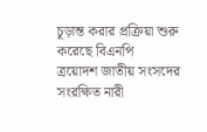চূড়ান্ত করার প্রক্রিয়া শুরু করেছে বিএনপি
ত্রয়োদশ জাতীয় সংসদের সংরক্ষিত নারী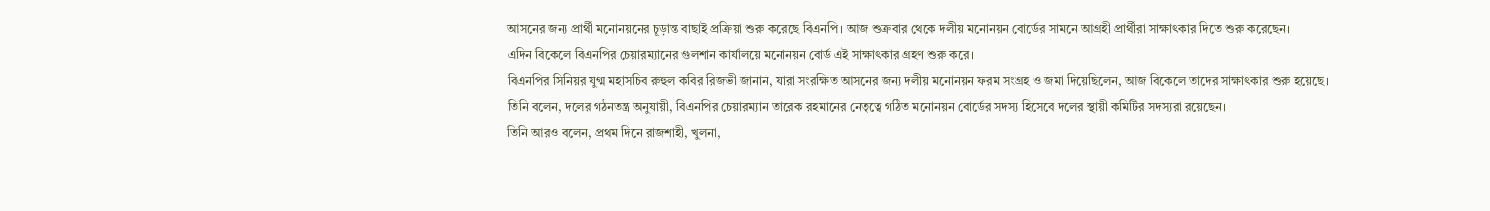আসনের জন্য প্রার্থী মনোনয়নের চূড়ান্ত বাছাই প্রক্রিয়া শুরু করেছে বিএনপি। আজ শুক্রবার থেকে দলীয় মনোনয়ন বোর্ডের সামনে আগ্রহী প্রার্থীরা সাক্ষাৎকার দিতে শুরু করেছেন।
এদিন বিকেলে বিএনপির চেয়ারম্যানের গুলশান কার্যালয়ে মনোনয়ন বোর্ড এই সাক্ষাৎকার গ্রহণ শুরু করে।
বিএনপির সিনিয়র যুগ্ম মহাসচিব রুহুল কবির রিজভী জানান, যারা সংরক্ষিত আসনের জন্য দলীয় মনোনয়ন ফরম সংগ্রহ ও জমা দিয়েছিলেন, আজ বিকেলে তাদের সাক্ষাৎকার শুরু হয়েছে।
তিনি বলেন, দলের গঠনতন্ত্র অনুযায়ী, বিএনপির চেয়ারম্যান তারেক রহমানের নেতৃত্বে গঠিত মনোনয়ন বোর্ডের সদস্য হিসেবে দলের স্থায়ী কমিটির সদস্যরা রয়েছেন।
তিনি আরও বলেন, প্রথম দিনে রাজশাহী, খুলনা,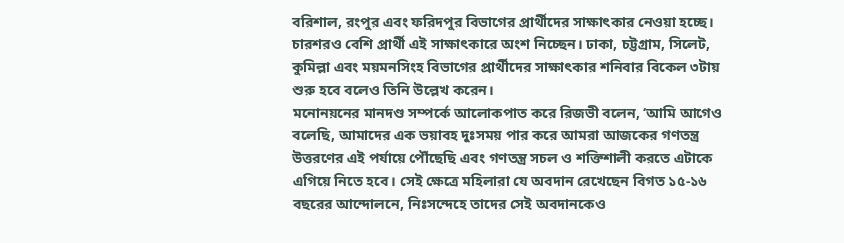বরিশাল, রংপুর এবং ফরিদপুর বিভাগের প্রার্থীদের সাক্ষাৎকার নেওয়া হচ্ছে। চারশরও বেশি প্রার্থী এই সাক্ষাৎকারে অংশ নিচ্ছেন। ঢাকা, চট্টগ্রাম, সিলেট, কুমিল্লা এবং ময়মনসিংহ বিভাগের প্রার্থীদের সাক্ষাৎকার শনিবার বিকেল ৩টায় শুরু হবে বলেও তিনি উল্লেখ করেন।
মনোনয়নের মানদণ্ড সম্পর্কে আলোকপাত করে রিজভী বলেন, ‘আমি আগেও বলেছি, আমাদের এক ভয়াবহ দুঃসময় পার করে আমরা আজকের গণতন্ত্র উত্তরণের এই পর্যায়ে পৌঁছেছি এবং গণতন্ত্র সচল ও শক্তিশালী করতে এটাকে এগিয়ে নিতে হবে। সেই ক্ষেত্রে মহিলারা যে অবদান রেখেছেন বিগত ১৫-১৬ বছরের আন্দোলনে, নিঃসন্দেহে তাদের সেই অবদানকেও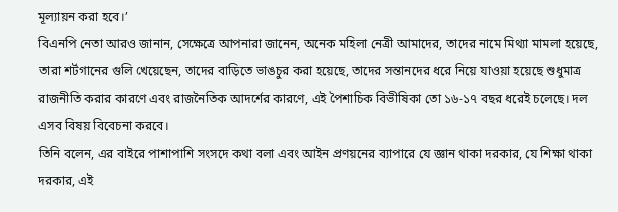মূল্যায়ন করা হবে।’
বিএনপি নেতা আরও জানান, সেক্ষেত্রে আপনারা জানেন, অনেক মহিলা নেত্রী আমাদের, তাদের নামে মিথ্যা মামলা হয়েছে, তারা শর্টগানের গুলি খেয়েছেন, তাদের বাড়িতে ভাঙচুর করা হয়েছে, তাদের সন্তানদের ধরে নিয়ে যাওয়া হয়েছে শুধুমাত্র রাজনীতি করার কারণে এবং রাজনৈতিক আদর্শের কারণে, এই পৈশাচিক বিভীষিকা তো ১৬-১৭ বছর ধরেই চলেছে। দল এসব বিষয় বিবেচনা করবে।
তিনি বলেন, এর বাইরে পাশাপাশি সংসদে কথা বলা এবং আইন প্রণয়নের ব্যাপারে যে জ্ঞান থাকা দরকার, যে শিক্ষা থাকা দরকার, এই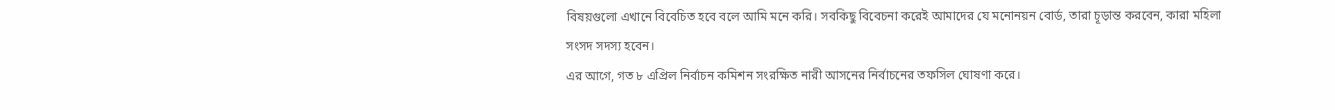বিষয়গুলো এখানে বিবেচিত হবে বলে আমি মনে করি। সবকিছু বিবেচনা করেই আমাদের যে মনোনয়ন বোর্ড, তারা চূড়ান্ত করবেন, কারা মহিলা সংসদ সদস্য হবেন।
এর আগে, গত ৮ এপ্রিল নির্বাচন কমিশন সংরক্ষিত নারী আসনের নির্বাচনের তফসিল ঘোষণা করে।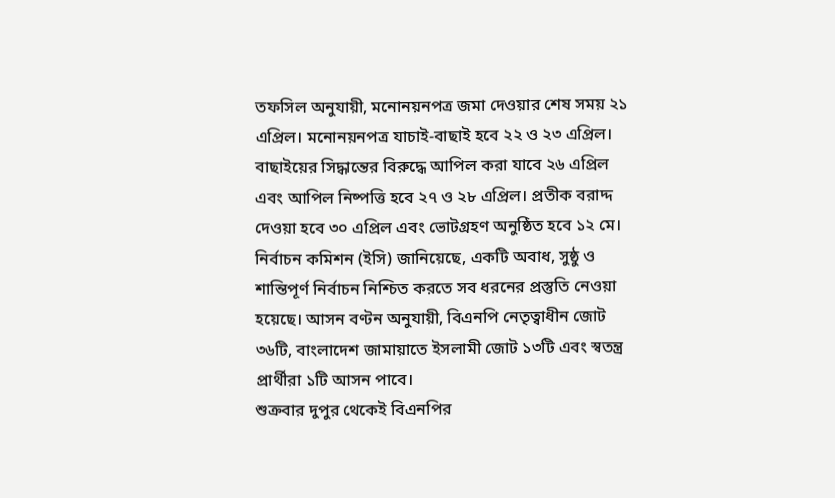তফসিল অনুযায়ী, মনোনয়নপত্র জমা দেওয়ার শেষ সময় ২১ এপ্রিল। মনোনয়নপত্র যাচাই-বাছাই হবে ২২ ও ২৩ এপ্রিল। বাছাইয়ের সিদ্ধান্তের বিরুদ্ধে আপিল করা যাবে ২৬ এপ্রিল এবং আপিল নিষ্পত্তি হবে ২৭ ও ২৮ এপ্রিল। প্রতীক বরাদ্দ দেওয়া হবে ৩০ এপ্রিল এবং ভোটগ্রহণ অনুষ্ঠিত হবে ১২ মে।
নির্বাচন কমিশন (ইসি) জানিয়েছে, একটি অবাধ, সুষ্ঠু ও শান্তিপূর্ণ নির্বাচন নিশ্চিত করতে সব ধরনের প্রস্তুতি নেওয়া হয়েছে। আসন বণ্টন অনুযায়ী, বিএনপি নেতৃত্বাধীন জোট ৩৬টি, বাংলাদেশ জামায়াতে ইসলামী জোট ১৩টি এবং স্বতন্ত্র প্রার্থীরা ১টি আসন পাবে।
শুক্রবার দুপুর থেকেই বিএনপির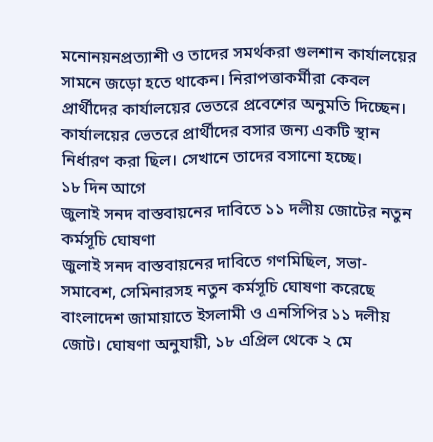মনোনয়নপ্রত্যাশী ও তাদের সমর্থকরা গুলশান কার্যালয়ের সামনে জড়ো হতে থাকেন। নিরাপত্তাকর্মীরা কেবল প্রার্থীদের কার্যালয়ের ভেতরে প্রবেশের অনুমতি দিচ্ছেন। কার্যালয়ের ভেতরে প্রার্থীদের বসার জন্য একটি স্থান নির্ধারণ করা ছিল। সেখানে তাদের বসানো হচ্ছে।
১৮ দিন আগে
জুলাই সনদ বাস্তবায়নের দাবিতে ১১ দলীয় জোটের নতুন কর্মসূচি ঘোষণা
জুলাই সনদ বাস্তবায়নের দাবিতে গণমিছিল, সভা-সমাবেশ, সেমিনারসহ নতুন কর্মসূচি ঘোষণা করেছে বাংলাদেশ জামায়াতে ইসলামী ও এনসিপির ১১ দলীয় জোট। ঘোষণা অনুযায়ী, ১৮ এপ্রিল থেকে ২ মে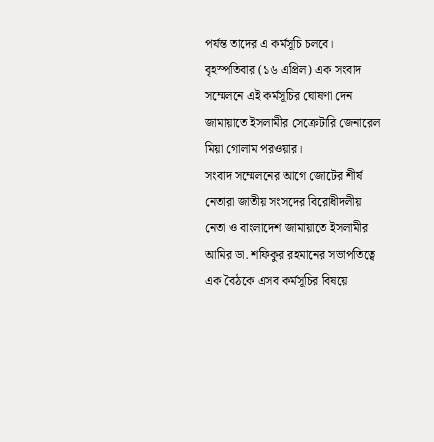পর্যন্ত তাদের এ কর্মসূচি চলবে।
বৃহস্পতিবার (১৬ এপ্রিল) এক সংবাদ সম্মেলনে এই কর্মসূচির ঘোষণা দেন জামায়াতে ইসলামীর সেক্রেটারি জেনারেল মিয়া গোলাম পরওয়ার।
সংবাদ সম্মেলনের আগে জোটের শীর্ষ নেতারা জাতীয় সংসদের বিরোধীদলীয় নেতা ও বাংলাদেশ জামায়াতে ইসলামীর আমির ডা. শফিকুর রহমানের সভাপতিত্বে এক বৈঠকে এসব কর্মসূচির বিষয়ে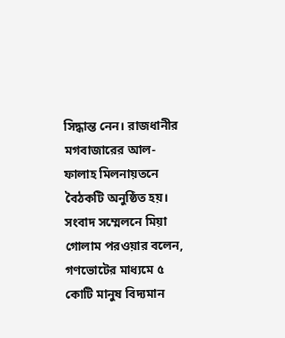সিদ্ধান্ত নেন। রাজধানীর মগবাজারের আল-ফালাহ মিলনায়তনে বৈঠকটি অনুষ্ঠিত হয়।
সংবাদ সম্মেলনে মিয়া গোলাম পরওয়ার বলেন, গণভোটের মাধ্যমে ৫ কোটি মানুষ বিদ্যমান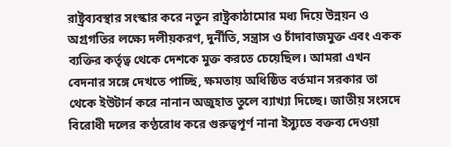রাষ্ট্রব্যবস্থার সংস্কার করে নতুন রাষ্ট্রকাঠামোর মধ্য দিয়ে উন্নয়ন ও অগ্রগতির লক্ষ্যে দলীয়করণ, দুর্নীতি, সন্ত্রাস ও চাঁদাবাজমুক্ত এবং একক ব্যক্তির কর্তৃত্ব থেকে দেশকে মুক্ত করতে চেয়েছিল। আমরা এখন বেদনার সঙ্গে দেখতে পাচ্ছি, ক্ষমতায় অধিষ্ঠিত বর্তমান সরকার তা থেকে ইউটার্ন করে নানান অজুহাত তুলে ব্যাখ্যা দিচ্ছে। জাতীয় সংসদে বিরোধী দলের কণ্ঠরোধ করে গুরুত্বপূর্ণ নানা ইস্যুতে বক্তব্য দেওয়া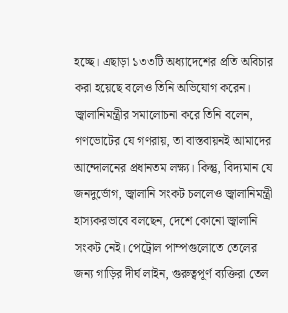হচ্ছে। এছাড়া ১৩৩টি অধ্যাদেশের প্রতি অবিচার করা হয়েছে বলেও তিনি অভিযোগ করেন।
জ্বালানিমন্ত্রীর সমালোচনা করে তিনি বলেন, গণভোটের যে গণরায়, তা বাস্তবায়নই আমাদের আন্দোলনের প্রধানতম লক্ষ্য। কিন্তু, বিদ্যমান যে জনদুর্ভোগ, জ্বালানি সংকট চললেও জ্বালানিমন্ত্রী হাস্যকরভাবে বলছেন, দেশে কোনো জ্বালানি সংকট নেই। পেট্রোল পাম্পগুলোতে তেলের জন্য গাড়ির দীর্ঘ লাইন, গুরুত্বপূর্ণ ব্যক্তিরা তেল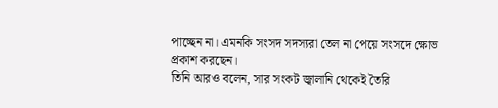পাচ্ছেন না। এমনকি সংসদ সদস্যরা তেল না পেয়ে সংসদে ক্ষোভ প্রকাশ করছেন।
তিনি আরও বলেন, সার সংকট জ্বালানি থেকেই তৈরি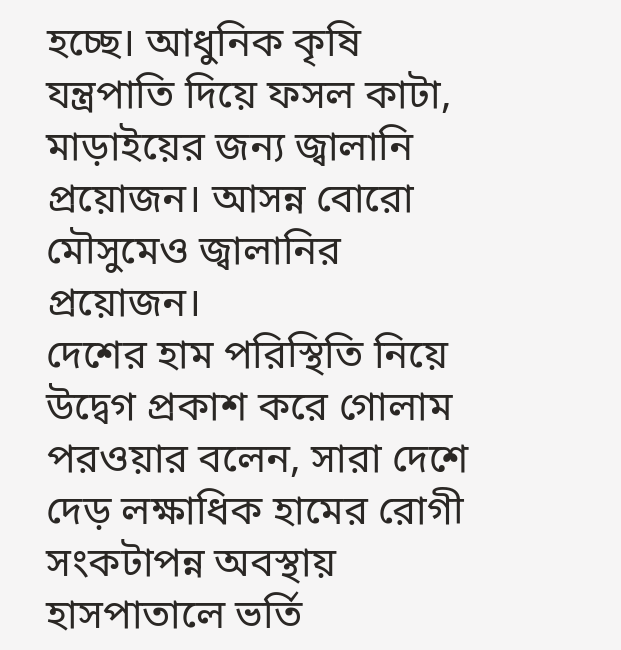হচ্ছে। আধুনিক কৃষি যন্ত্রপাতি দিয়ে ফসল কাটা, মাড়াইয়ের জন্য জ্বালানি প্রয়োজন। আসন্ন বোরো মৌসুমেও জ্বালানির প্রয়োজন।
দেশের হাম পরিস্থিতি নিয়ে উদ্বেগ প্রকাশ করে গোলাম পরওয়ার বলেন, সারা দেশে দেড় লক্ষাধিক হামের রোগী সংকটাপন্ন অবস্থায় হাসপাতালে ভর্তি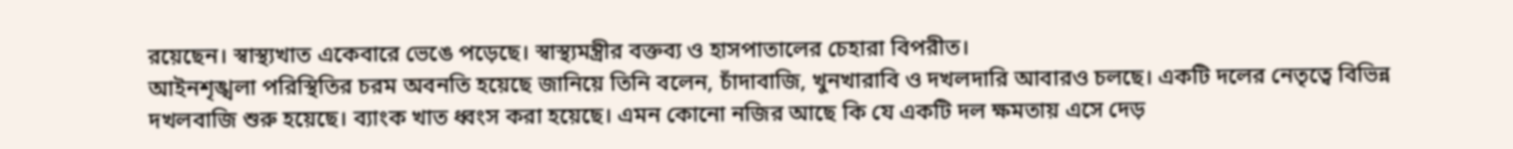রয়েছেন। স্বাস্থ্যখাত একেবারে ভেঙে পড়েছে। স্বাস্থ্যমন্ত্রীর বক্তব্য ও হাসপাতালের চেহারা বিপরীত।
আইনশৃঙ্খলা পরিস্থিতির চরম অবনতি হয়েছে জানিয়ে তিনি বলেন, চাঁদাবাজি, খুনখারাবি ও দখলদারি আবারও চলছে। একটি দলের নেতৃত্বে বিভিন্ন দখলবাজি শুরু হয়েছে। ব্যাংক খাত ধ্বংস করা হয়েছে। এমন কোনো নজির আছে কি যে একটি দল ক্ষমতায় এসে দেড়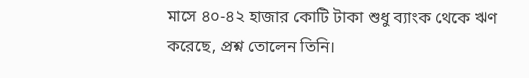মাসে ৪০-৪২ হাজার কোটি টাকা শুধু ব্যাংক থেকে ঋণ করেছে, প্রশ্ন তোলেন তিনি।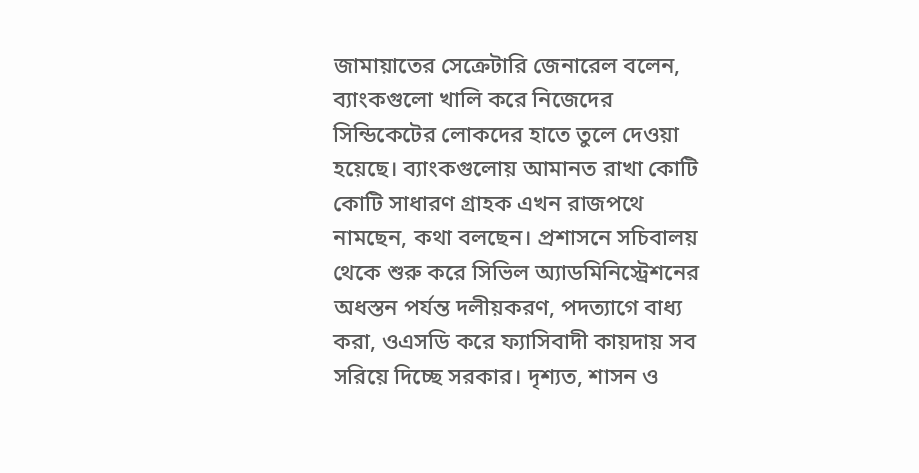জামায়াতের সেক্রেটারি জেনারেল বলেন, ব্যাংকগুলো খালি করে নিজেদের সিন্ডিকেটের লোকদের হাতে তুলে দেওয়া হয়েছে। ব্যাংকগুলোয় আমানত রাখা কোটি কোটি সাধারণ গ্রাহক এখন রাজপথে নামছেন, কথা বলছেন। প্রশাসনে সচিবালয় থেকে শুরু করে সিভিল অ্যাডমিনিস্ট্রেশনের অধস্তন পর্যন্ত দলীয়করণ, পদত্যাগে বাধ্য করা, ওএসডি করে ফ্যাসিবাদী কায়দায় সব সরিয়ে দিচ্ছে সরকার। দৃশ্যত, শাসন ও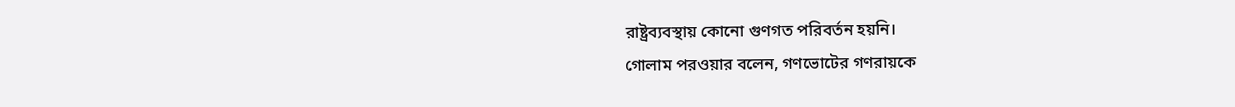রাষ্ট্রব্যবস্থায় কোনো গুণগত পরিবর্তন হয়নি।
গোলাম পরওয়ার বলেন, গণভোটের গণরায়কে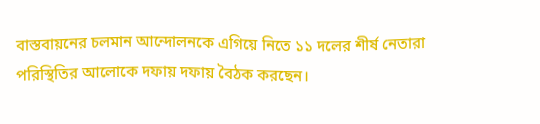বাস্তবায়নের চলমান আন্দোলনকে এগিয়ে নিতে ১১ দলের শীর্ষ নেতারা পরিস্থিতির আলোকে দফায় দফায় বৈঠক করছেন।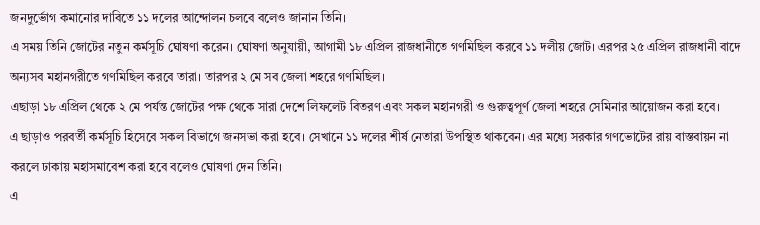জনদুর্ভোগ কমানোর দাবিতে ১১ দলের আন্দোলন চলবে বলেও জানান তিনি।
এ সময় তিনি জোটের নতুন কর্মসূচি ঘোষণা করেন। ঘোষণা অনুযায়ী, আগামী ১৮ এপ্রিল রাজধানীতে গণমিছিল করবে ১১ দলীয় জোট। এরপর ২৫ এপ্রিল রাজধানী বাদে অন্যসব মহানগরীতে গণমিছিল করবে তারা। তারপর ২ মে সব জেলা শহরে গণমিছিল।
এছাড়া ১৮ এপ্রিল থেকে ২ মে পর্যন্ত জোটের পক্ষ থেকে সারা দেশে লিফলেট বিতরণ এবং সকল মহানগরী ও গুরুত্বপূর্ণ জেলা শহরে সেমিনার আয়োজন করা হবে।
এ ছাড়াও পরবর্তী কর্মসূচি হিসেবে সকল বিভাগে জনসভা করা হবে। সেখানে ১১ দলের শীর্ষ নেতারা উপস্থিত থাকবেন। এর মধ্যে সরকার গণভোটের রায় বাস্তবায়ন না করলে ঢাকায় মহাসমাবেশ করা হবে বলেও ঘোষণা দেন তিনি।
এ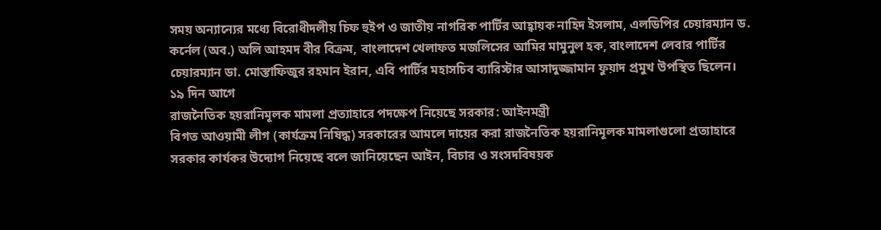সময় অন্যান্যের মধ্যে বিরোধীদলীয় চিফ হুইপ ও জাতীয় নাগরিক পার্টির আহ্বায়ক নাহিদ ইসলাম, এলডিপির চেয়ারম্যান ড. কর্নেল (অব.) অলি আহমদ বীর বিক্রম, বাংলাদেশ খেলাফত মজলিসের আমির মামুনুল হক, বাংলাদেশ লেবার পার্টির চেয়ারম্যান ডা. মোস্তাফিজুর রহমান ইরান, এবি পার্টির মহাসচিব ব্যারিস্টার আসাদুজ্জামান ফুয়াদ প্রমুখ উপস্থিত ছিলেন।
১৯ দিন আগে
রাজনৈতিক হয়রানিমূলক মামলা প্রত্যাহারে পদক্ষেপ নিয়েছে সরকার: আইনমন্ত্রী
বিগত আওয়ামী লীগ (কার্যক্রম নিষিদ্ধ) সরকারের আমলে দায়ের করা রাজনৈতিক হয়রানিমূলক মামলাগুলো প্রত্যাহারে সরকার কার্যকর উদ্যোগ নিয়েছে বলে জানিয়েছেন আইন, বিচার ও সংসদবিষয়ক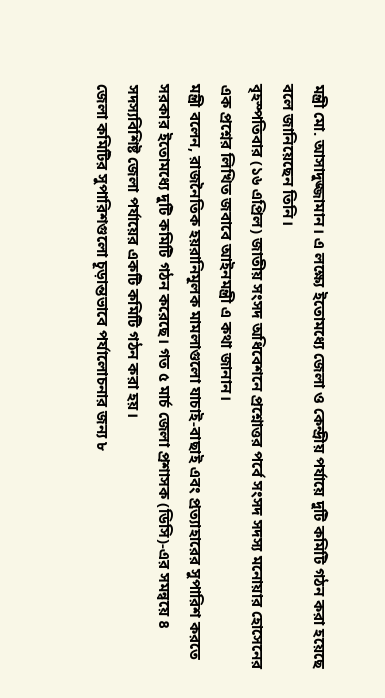মন্ত্রী মো. আসাদুজ্জামান। এ লক্ষ্যে ইতোমধ্যে জেলা ও কেন্দ্রীয় পর্যায়ে দুটি কমিটি গঠন করা হয়েছে বলে জানিয়েছেন তিনি।
বৃহস্পতিবার (১৬ এপ্রিল) জাতীয় সংসদ অধিবেশনে প্রশ্নোত্তর পর্বে সংসদ সদস্য মনোয়ার হোসেনের এক প্রশ্নের লিখিত জবাবে আইনমন্ত্রী এ কথা জানান।
মন্ত্রী বলেন, রাজনৈতিক হয়রানিমূলক মামলাগুলো যাচাই-বাছাই এবং প্রত্যাহারের সুপারিশ করতে সরকার ইতোমধ্যে দুটি কমিটি গঠন করেছে। গত ৫ মার্চ জেলা প্রশাসক (ডিসি)-এর সমন্বয়ে ৪ সদস্যবিশিষ্ট জেলা পর্যায়ের একটি কমিটি গঠন করা হয়।
জেলা কমিটির সুপারিশগুলো চূড়ান্তভাবে পর্যালোচনার জন্য ৮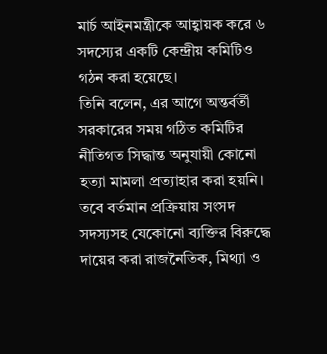মার্চ আইনমন্ত্রীকে আহ্বায়ক করে ৬ সদস্যের একটি কেন্দ্রীয় কমিটিও গঠন করা হয়েছে।
তিনি বলেন, এর আগে অন্তর্বর্তী সরকারের সময় গঠিত কমিটির নীতিগত সিদ্ধান্ত অনুযায়ী কোনো হত্যা মামলা প্রত্যাহার করা হয়নি। তবে বর্তমান প্রক্রিয়ায় সংসদ সদস্যসহ যেকোনো ব্যক্তির বিরুদ্ধে দায়ের করা রাজনৈতিক, মিথ্যা ও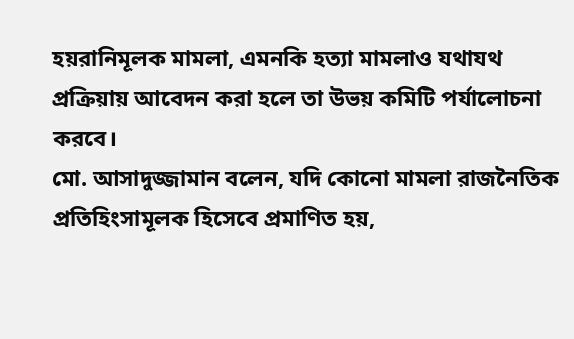হয়রানিমূলক মামলা, এমনকি হত্যা মামলাও যথাযথ প্রক্রিয়ায় আবেদন করা হলে তা উভয় কমিটি পর্যালোচনা করবে।
মো. আসাদুজ্জামান বলেন, যদি কোনো মামলা রাজনৈতিক প্রতিহিংসামূলক হিসেবে প্রমাণিত হয়,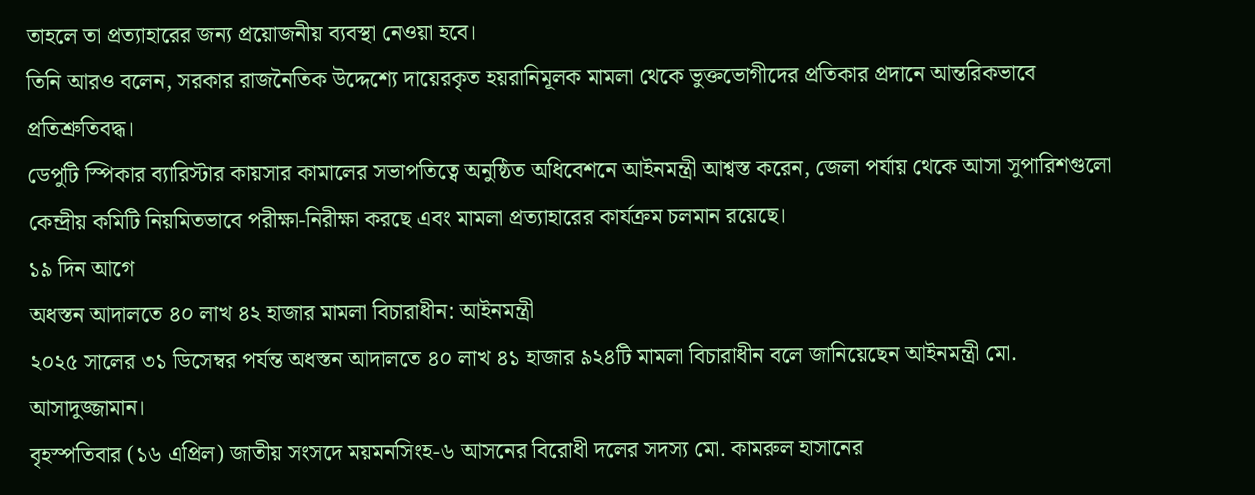তাহলে তা প্রত্যাহারের জন্য প্রয়োজনীয় ব্যবস্থা নেওয়া হবে।
তিনি আরও বলেন, সরকার রাজনৈতিক উদ্দেশ্যে দায়েরকৃত হয়রানিমূলক মামলা থেকে ভুক্তভোগীদের প্রতিকার প্রদানে আন্তরিকভাবে প্রতিশ্রুতিবদ্ধ।
ডেপুটি স্পিকার ব্যারিস্টার কায়সার কামালের সভাপতিত্বে অনুষ্ঠিত অধিবেশনে আইনমন্ত্রী আশ্বস্ত করেন, জেলা পর্যায় থেকে আসা সুপারিশগুলো কেন্দ্রীয় কমিটি নিয়মিতভাবে পরীক্ষা-নিরীক্ষা করছে এবং মামলা প্রত্যাহারের কার্যক্রম চলমান রয়েছে।
১৯ দিন আগে
অধস্তন আদালতে ৪০ লাখ ৪২ হাজার মামলা বিচারাধীন: আইনমন্ত্রী
২০২৫ সালের ৩১ ডিসেম্বর পর্যন্ত অধস্তন আদালতে ৪০ লাখ ৪১ হাজার ৯২৪টি মামলা বিচারাধীন বলে জানিয়েছেন আইনমন্ত্রী মো. আসাদুজ্জামান।
বৃহস্পতিবার (১৬ এপ্রিল) জাতীয় সংসদে ময়মনসিংহ-৬ আসনের বিরোধী দলের সদস্য মো. কামরুল হাসানের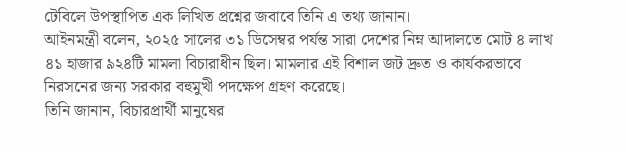টেবিলে উপস্থাপিত এক লিখিত প্রশ্নের জবাবে তিনি এ তথ্য জানান।
আইনমন্ত্রী বলেন, ২০২৫ সালের ৩১ ডিসেম্বর পর্যন্ত সারা দেশের নিম্ন আদালতে মোট ৪ লাখ ৪১ হাজার ৯২৪টি মামলা বিচারাধীন ছিল। মামলার এই বিশাল জট দ্রুত ও কার্যকরভাবে নিরসনের জন্য সরকার বহুমুখী পদক্ষেপ গ্রহণ করেছে।
তিনি জানান, বিচারপ্রার্থী মানুষের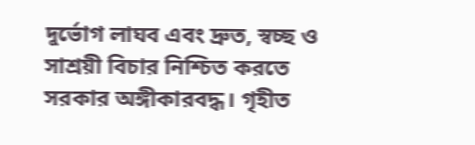দুর্ভোগ লাঘব এবং দ্রুত, স্বচ্ছ ও সাশ্রয়ী বিচার নিশ্চিত করতে সরকার অঙ্গীকারবদ্ধ। গৃহীত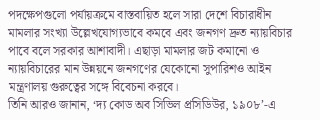পদক্ষেপগুলো পর্যায়ক্রমে বাস্তবায়িত হলে সারা দেশে বিচারাধীন মামলার সংখ্যা উল্লেখযোগ্যভাবে কমবে এবং জনগণ দ্রুত ন্যায়বিচার পাবে বলে সরকার আশাবাদী। এছাড়া মামলার জট কমানো ও ন্যায়বিচারের মান উন্নয়নে জনগণের যেকোনো সুপারিশও আইন মন্ত্রণালয় গুরুত্বের সঙ্গে বিবেচনা করবে।
তিনি আরও জানান, ‘দ্য কোড অব সিভিল প্রসিডিউর, ১৯০৮’-এ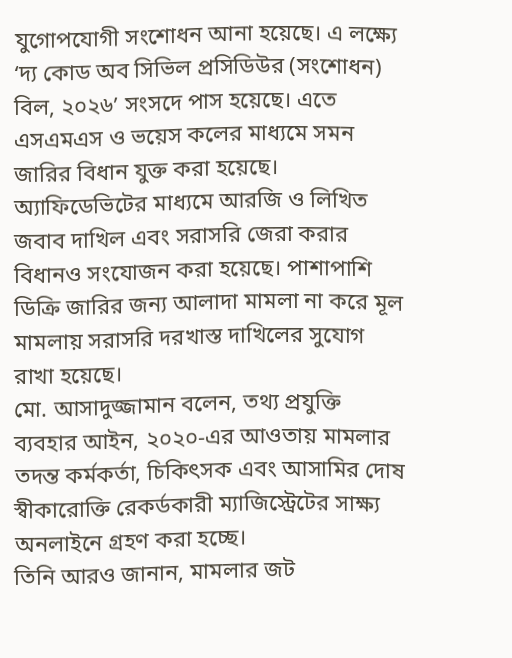যুগোপযোগী সংশোধন আনা হয়েছে। এ লক্ষ্যে ‘দ্য কোড অব সিভিল প্রসিডিউর (সংশোধন) বিল, ২০২৬’ সংসদে পাস হয়েছে। এতে এসএমএস ও ভয়েস কলের মাধ্যমে সমন জারির বিধান যুক্ত করা হয়েছে। অ্যাফিডেভিটের মাধ্যমে আরজি ও লিখিত জবাব দাখিল এবং সরাসরি জেরা করার বিধানও সংযোজন করা হয়েছে। পাশাপাশি ডিক্রি জারির জন্য আলাদা মামলা না করে মূল মামলায় সরাসরি দরখাস্ত দাখিলের সুযোগ রাখা হয়েছে।
মো. আসাদুজ্জামান বলেন, তথ্য প্রযুক্তি ব্যবহার আইন, ২০২০-এর আওতায় মামলার তদন্ত কর্মকর্তা, চিকিৎসক এবং আসামির দোষ স্বীকারোক্তি রেকর্ডকারী ম্যাজিস্ট্রেটের সাক্ষ্য অনলাইনে গ্রহণ করা হচ্ছে।
তিনি আরও জানান, মামলার জট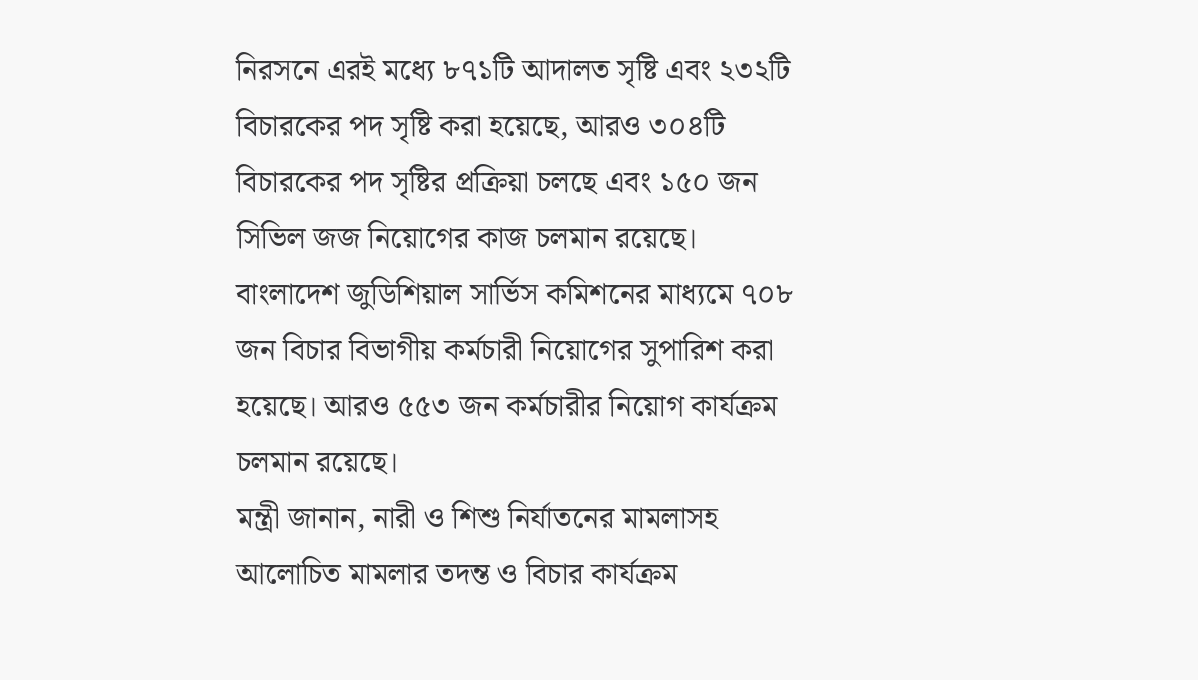নিরসনে এরই মধ্যে ৮৭১টি আদালত সৃষ্টি এবং ২৩২টি বিচারকের পদ সৃষ্টি করা হয়েছে, আরও ৩০৪টি বিচারকের পদ সৃষ্টির প্রক্রিয়া চলছে এবং ১৫০ জন সিভিল জজ নিয়োগের কাজ চলমান রয়েছে। বাংলাদেশ জুডিশিয়াল সার্ভিস কমিশনের মাধ্যমে ৭০৮ জন বিচার বিভাগীয় কর্মচারী নিয়োগের সুপারিশ করা হয়েছে। আরও ৫৫৩ জন কর্মচারীর নিয়োগ কার্যক্রম চলমান রয়েছে।
মন্ত্রী জানান, নারী ও শিশু নির্যাতনের মামলাসহ আলোচিত মামলার তদন্ত ও বিচার কার্যক্রম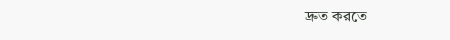দ্রুত করতে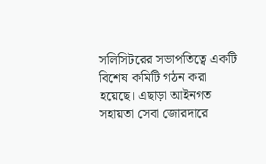সলিসিটরের সভাপতিত্বে একটি বিশেষ কমিটি গঠন করা হয়েছে। এছাড়া আইনগত সহায়তা সেবা জোরদারে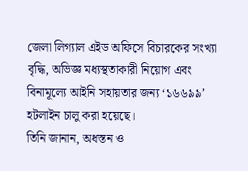জেলা লিগ্যাল এইড অফিসে বিচারকের সংখ্যা বৃদ্ধি, অভিজ্ঞ মধ্যস্থতাকারী নিয়োগ এবং বিনামূল্যে আইনি সহায়তার জন্য ‘১৬৬৯৯’ হটলাইন চালু করা হয়েছে।
তিনি জানান, অধস্তন ও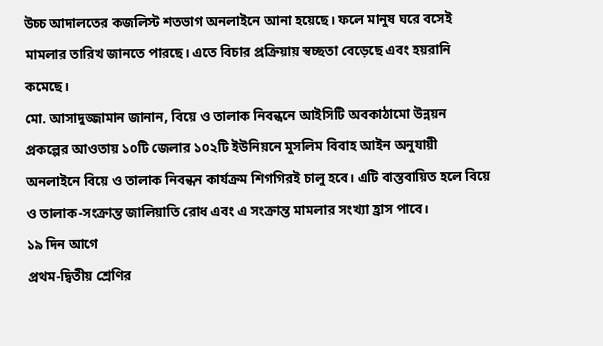উচ্চ আদালতের কজলিস্ট শতভাগ অনলাইনে আনা হয়েছে। ফলে মানুষ ঘরে বসেই মামলার তারিখ জানতে পারছে। এতে বিচার প্রক্রিয়ায় স্বচ্ছতা বেড়েছে এবং হয়রানি কমেছে।
মো. আসাদুজ্জামান জানান, বিয়ে ও তালাক নিবন্ধনে আইসিটি অবকাঠামো উন্নয়ন প্রকল্পের আওতায় ১০টি জেলার ১০২টি ইউনিয়নে মুসলিম বিবাহ আইন অনুযায়ী অনলাইনে বিয়ে ও তালাক নিবন্ধন কার্যক্রম শিগগিরই চালু হবে। এটি বাস্তবায়িত হলে বিয়ে ও তালাক-সংক্রান্ত জালিয়াতি রোধ এবং এ সংক্রান্ত মামলার সংখ্যা হ্রাস পাবে।
১৯ দিন আগে
প্রথম-দ্বিতীয় শ্রেণির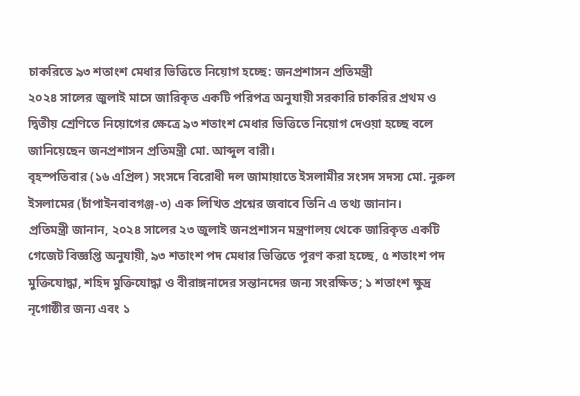চাকরিতে ৯৩ শতাংশ মেধার ভিত্তিতে নিয়োগ হচ্ছে: জনপ্রশাসন প্রতিমন্ত্রী
২০২৪ সালের জুলাই মাসে জারিকৃত একটি পরিপত্র অনুযায়ী সরকারি চাকরির প্রথম ও দ্বিতীয় শ্রেণিতে নিয়োগের ক্ষেত্রে ৯৩ শতাংশ মেধার ভিত্তিতে নিয়োগ দেওয়া হচ্ছে বলে জানিয়েছেন জনপ্রশাসন প্রতিমন্ত্রী মো. আব্দুল বারী।
বৃহস্পতিবার (১৬ এপ্রিল) সংসদে বিরোধী দল জামায়াতে ইসলামীর সংসদ সদস্য মো. নুরুল ইসলামের (চাঁপাইনবাবগঞ্জ-৩) এক লিখিত প্রশ্নের জবাবে তিনি এ তথ্য জানান।
প্রতিমন্ত্রী জানান, ২০২৪ সালের ২৩ জুলাই জনপ্রশাসন মন্ত্রণালয় থেকে জারিকৃত একটি গেজেট বিজ্ঞপ্তি অনুযায়ী, ৯৩ শতাংশ পদ মেধার ভিত্তিতে পূরণ করা হচ্ছে, ৫ শতাংশ পদ মুক্তিযোদ্ধা, শহিদ মুক্তিযোদ্ধা ও বীরাঙ্গনাদের সন্তানদের জন্য সংরক্ষিত; ১ শতাংশ ক্ষুদ্র নৃগোষ্ঠীর জন্য এবং ১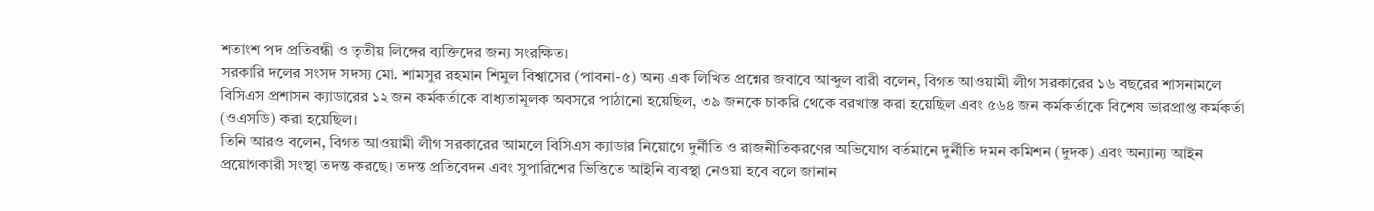শতাংশ পদ প্রতিবন্ধী ও তৃতীয় লিঙ্গের ব্যক্তিদের জন্য সংরক্ষিত।
সরকারি দলের সংসদ সদস্য মো. শামসুর রহমান শিমুল বিশ্বাসের (পাবনা-৫) অন্য এক লিখিত প্রশ্নের জবাবে আব্দুল বারী বলেন, বিগত আওয়ামী লীগ সরকারের ১৬ বছরের শাসনামলে বিসিএস প্রশাসন ক্যাডারের ১২ জন কর্মকর্তাকে বাধ্যতামূলক অবসরে পাঠানো হয়েছিল, ৩৯ জনকে চাকরি থেকে বরখাস্ত করা হয়েছিল এবং ৫৬৪ জন কর্মকর্তাকে বিশেষ ভারপ্রাপ্ত কর্মকর্তা (ওএসডি) করা হয়েছিল।
তিনি আরও বলেন, বিগত আওয়ামী লীগ সরকারের আমলে বিসিএস ক্যাডার নিয়োগে দুর্নীতি ও রাজনীতিকরণের অভিযোগ বর্তমানে দুর্নীতি দমন কমিশন (দুদক) এবং অন্যান্য আইন প্রয়োগকারী সংস্থা তদন্ত করছে। তদন্ত প্রতিবেদন এবং সুপারিশের ভিত্তিতে আইনি ব্যবস্থা নেওয়া হবে বলে জানান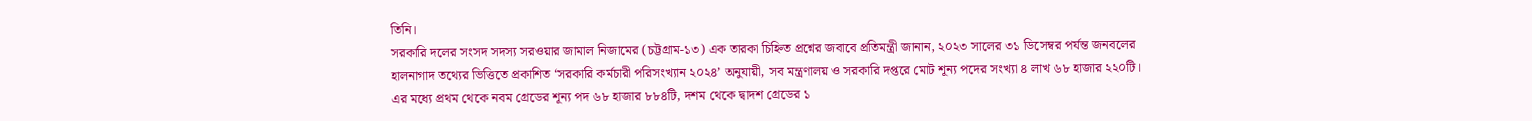তিনি।
সরকারি দলের সংসদ সদস্য সরওয়ার জামাল নিজামের (চট্টগ্রাম-১৩) এক তারকা চিহ্নিত প্রশ্নের জবাবে প্রতিমন্ত্রী জানান, ২০২৩ সালের ৩১ ডিসেম্বর পর্যন্ত জনবলের হালনাগাদ তথ্যের ভিত্তিতে প্রকাশিত ‘সরকারি কর্মচারী পরিসংখ্যান ২০২৪’ অনুযায়ী, সব মন্ত্রণালয় ও সরকারি দপ্তরে মোট শূন্য পদের সংখ্যা ৪ লাখ ৬৮ হাজার ২২০টি।
এর মধ্যে প্রথম থেকে নবম গ্রেডের শূন্য পদ ৬৮ হাজার ৮৮৪টি, দশম থেকে দ্বাদশ গ্রেডের ১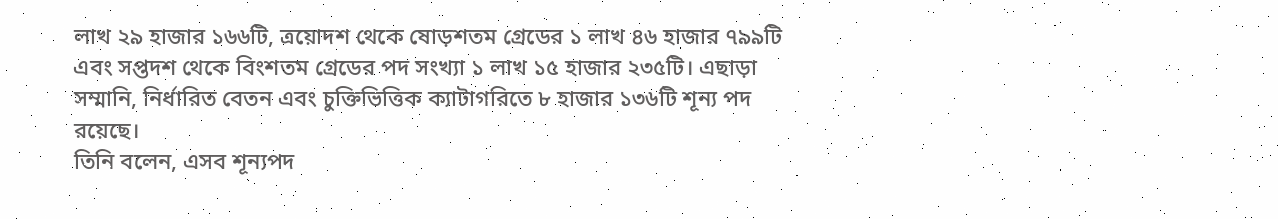লাখ ২৯ হাজার ১৬৬টি, ত্রয়োদশ থেকে ষোড়শতম গ্রেডের ১ লাখ ৪৬ হাজার ৭৯৯টি এবং সপ্তদশ থেকে বিংশতম গ্রেডের পদ সংখ্যা ১ লাখ ১৫ হাজার ২৩৫টি। এছাড়া সম্মানি, নির্ধারিত বেতন এবং চুক্তিভিত্তিক ক্যাটাগরিতে ৮ হাজার ১৩৬টি শূন্য পদ রয়েছে।
তিনি বলেন, এসব শূন্যপদ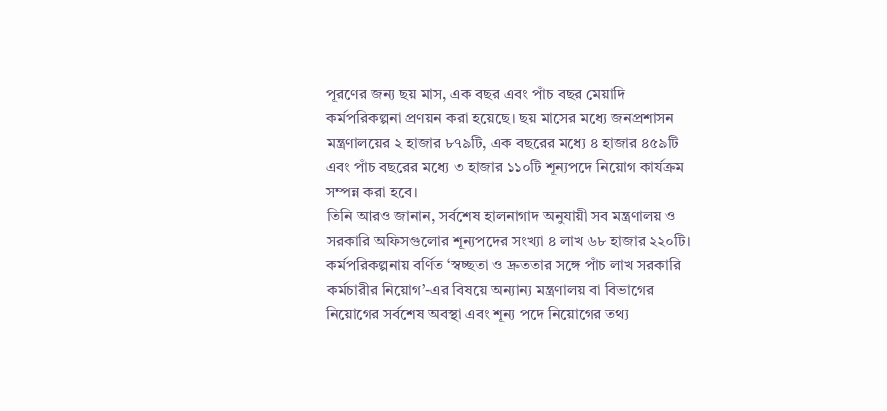পূরণের জন্য ছয় মাস, এক বছর এবং পাঁচ বছর মেয়াদি কর্মপরিকল্পনা প্রণয়ন করা হয়েছে। ছয় মাসের মধ্যে জনপ্রশাসন মন্ত্রণালয়ের ২ হাজার ৮৭৯টি, এক বছরের মধ্যে ৪ হাজার ৪৫৯টি এবং পাঁচ বছরের মধ্যে ৩ হাজার ১১০টি শূন্যপদে নিয়োগ কার্যক্রম সম্পন্ন করা হবে।
তিনি আরও জানান, সর্বশেষ হালনাগাদ অনুযায়ী সব মন্ত্রণালয় ও সরকারি অফিসগুলোর শূন্যপদের সংখ্যা ৪ লাখ ৬৮ হাজার ২২০টি। কর্মপরিকল্পনায় বর্ণিত ‘স্বচ্ছতা ও দ্রুততার সঙ্গে পাঁচ লাখ সরকারি কর্মচারীর নিয়োগ’-এর বিষয়ে অন্যান্য মন্ত্রণালয় বা বিভাগের নিয়োগের সর্বশেষ অবস্থা এবং শূন্য পদে নিয়োগের তথ্য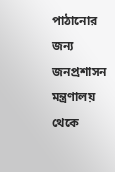পাঠানোর জন্য জনপ্রশাসন মন্ত্রণালয় থেকে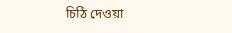চিঠি দেওয়া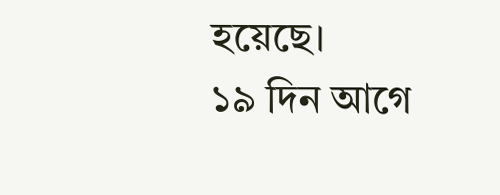হয়েছে।
১৯ দিন আগে